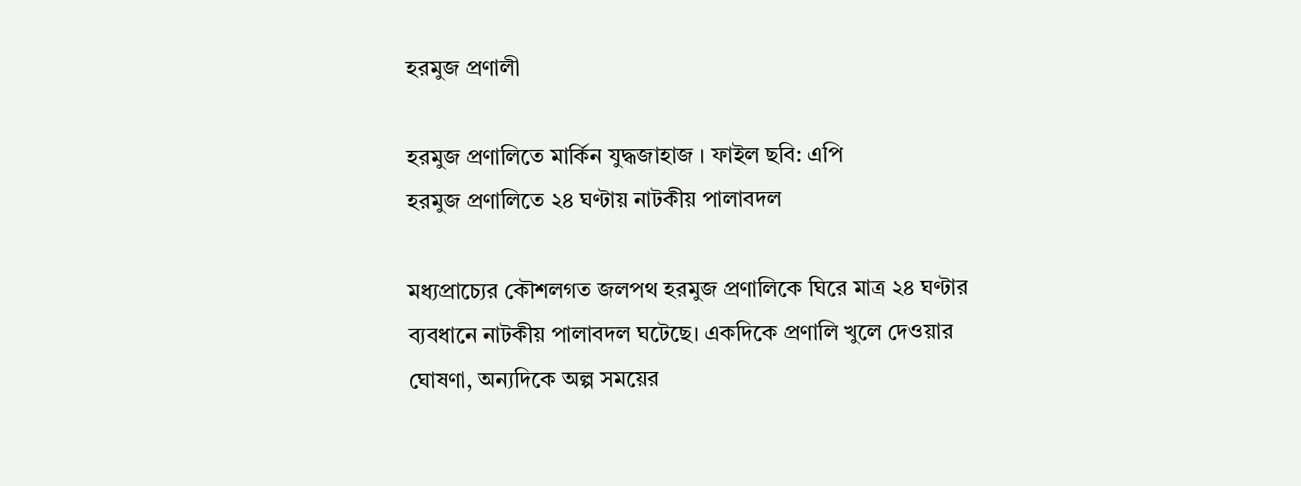হরমুজ প্রণালী

হরমুজ প্রণালিতে মার্কিন যুদ্ধজাহাজ । ফাইল ছবি: এপি
হরমুজ প্রণালিতে ২৪ ঘণ্টায় নাটকীয় পালাবদল

মধ্যপ্রাচ্যের কৌশলগত জলপথ হরমুজ প্রণালিকে ঘিরে মাত্র ২৪ ঘণ্টার ব্যবধানে নাটকীয় পালাবদল ঘটেছে। একদিকে প্রণালি খুলে দেওয়ার ঘোষণা, অন্যদিকে অল্প সময়ের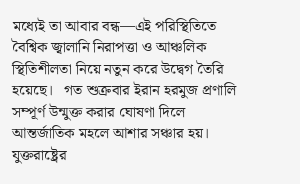মধ্যেই তা আবার বন্ধ—এই পরিস্থিতিতে বৈশ্বিক জ্বালানি নিরাপত্তা ও আঞ্চলিক স্থিতিশীলতা নিয়ে নতুন করে উদ্বেগ তৈরি হয়েছে।   গত শুক্রবার ইরান হরমুজ প্রণালি সম্পূর্ণ উন্মুক্ত করার ঘোষণা দিলে আন্তর্জাতিক মহলে আশার সঞ্চার হয়। যুক্তরাষ্ট্রের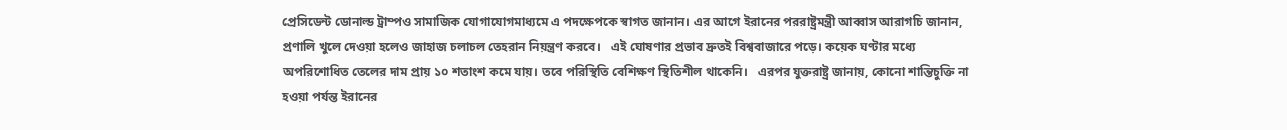প্রেসিডেন্ট ডোনাল্ড ট্রাম্পও সামাজিক যোগাযোগমাধ্যমে এ পদক্ষেপকে স্বাগত জানান। এর আগে ইরানের পররাষ্ট্রমন্ত্রী আব্বাস আরাগচি জানান, প্রণালি খুলে দেওয়া হলেও জাহাজ চলাচল তেহরান নিয়ন্ত্রণ করবে।   এই ঘোষণার প্রভাব দ্রুতই বিশ্ববাজারে পড়ে। কয়েক ঘণ্টার মধ্যে অপরিশোধিত তেলের দাম প্রায় ১০ শতাংশ কমে যায়। তবে পরিস্থিতি বেশিক্ষণ স্থিতিশীল থাকেনি।   এরপর যুক্তরাষ্ট্র জানায়, কোনো শান্তিচুক্তি না হওয়া পর্যন্ত ইরানের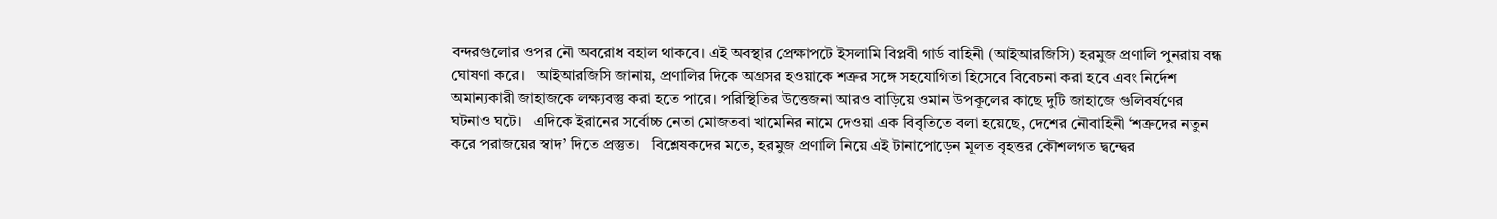বন্দরগুলোর ওপর নৌ অবরোধ বহাল থাকবে। এই অবস্থার প্রেক্ষাপটে ইসলামি বিপ্লবী গার্ড বাহিনী (আইআরজিসি) হরমুজ প্রণালি পুনরায় বন্ধ ঘোষণা করে।   আইআরজিসি জানায়, প্রণালির দিকে অগ্রসর হওয়াকে শত্রুর সঙ্গে সহযোগিতা হিসেবে বিবেচনা করা হবে এবং নির্দেশ অমান্যকারী জাহাজকে লক্ষ্যবস্তু করা হতে পারে। পরিস্থিতির উত্তেজনা আরও বাড়িয়ে ওমান উপকূলের কাছে দুটি জাহাজে গুলিবর্ষণের ঘটনাও ঘটে।   এদিকে ইরানের সর্বোচ্চ নেতা মোজতবা খামেনির নামে দেওয়া এক বিবৃতিতে বলা হয়েছে, দেশের নৌবাহিনী ‘শত্রুদের নতুন করে পরাজয়ের স্বাদ’ দিতে প্রস্তুত।   বিশ্লেষকদের মতে, হরমুজ প্রণালি নিয়ে এই টানাপোড়েন মূলত বৃহত্তর কৌশলগত দ্বন্দ্বের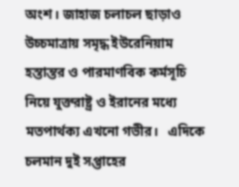অংশ। জাহাজ চলাচল ছাড়াও উচ্চমাত্রায় সমৃদ্ধ ইউরেনিয়াম হস্তান্তর ও পারমাণবিক কর্মসূচি নিয়ে যুক্তরাষ্ট্র ও ইরানের মধ্যে মতপার্থক্য এখনো গভীর।   এদিকে চলমান দুই সপ্তাহের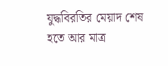যুদ্ধবিরতির মেয়াদ শেষ হতে আর মাত্র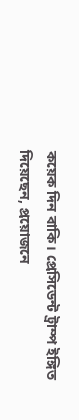কয়েক দিন বাকি। প্রেসিডেন্ট ট্রাম্প ইঙ্গিত দিয়েছেন, প্রয়োজনে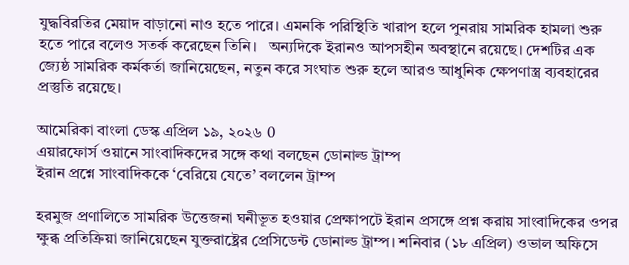যুদ্ধবিরতির মেয়াদ বাড়ানো নাও হতে পারে। এমনকি পরিস্থিতি খারাপ হলে পুনরায় সামরিক হামলা শুরু হতে পারে বলেও সতর্ক করেছেন তিনি।   অন্যদিকে ইরানও আপসহীন অবস্থানে রয়েছে। দেশটির এক জ্যেষ্ঠ সামরিক কর্মকর্তা জানিয়েছেন, নতুন করে সংঘাত শুরু হলে আরও আধুনিক ক্ষেপণাস্ত্র ব্যবহারের প্রস্তুতি রয়েছে।

আমেরিকা বাংলা ডেস্ক এপ্রিল ১৯, ২০২৬ 0
এয়ারফোর্স ওয়ানে সাংবাদিকদের সঙ্গে কথা বলছেন ডোনাল্ড ট্রাম্প
ইরান প্রশ্নে সাংবাদিককে ‘বেরিয়ে যেতে’ বললেন ট্রাম্প

হরমুজ প্রণালিতে সামরিক উত্তেজনা ঘনীভূত হওয়ার প্রেক্ষাপটে ইরান প্রসঙ্গে প্রশ্ন করায় সাংবাদিকের ওপর ক্ষুব্ধ প্রতিক্রিয়া জানিয়েছেন যুক্তরাষ্ট্রের প্রেসিডেন্ট ডোনাল্ড ট্রাম্প। শনিবার (১৮ এপ্রিল) ওভাল অফিসে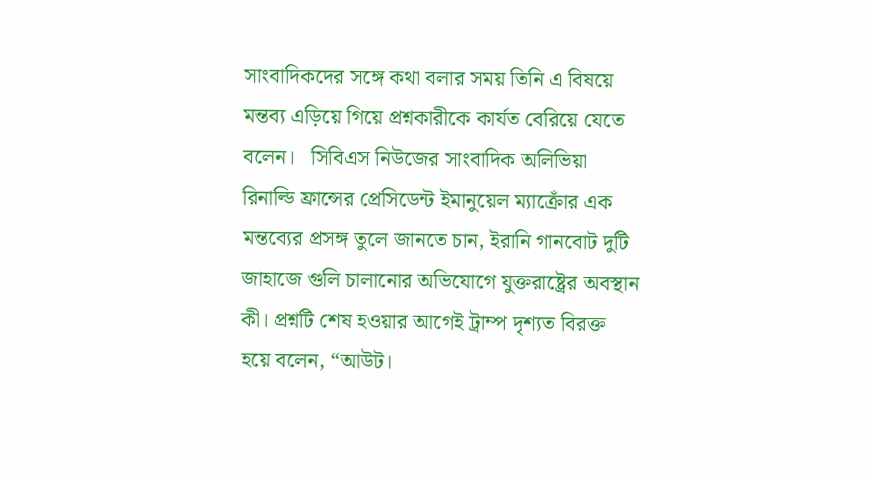সাংবাদিকদের সঙ্গে কথা বলার সময় তিনি এ বিষয়ে মন্তব্য এড়িয়ে গিয়ে প্রশ্নকারীকে কার্যত বেরিয়ে যেতে বলেন।   সিবিএস নিউজের সাংবাদিক অলিভিয়া রিনাল্ডি ফ্রান্সের প্রেসিডেন্ট ইমানুয়েল ম্যাক্রোঁর এক মন্তব্যের প্রসঙ্গ তুলে জানতে চান, ইরানি গানবোট দুটি জাহাজে গুলি চালানোর অভিযোগে যুক্তরাষ্ট্রের অবস্থান কী। প্রশ্নটি শেষ হওয়ার আগেই ট্রাম্প দৃশ্যত বিরক্ত হয়ে বলেন, “আউট।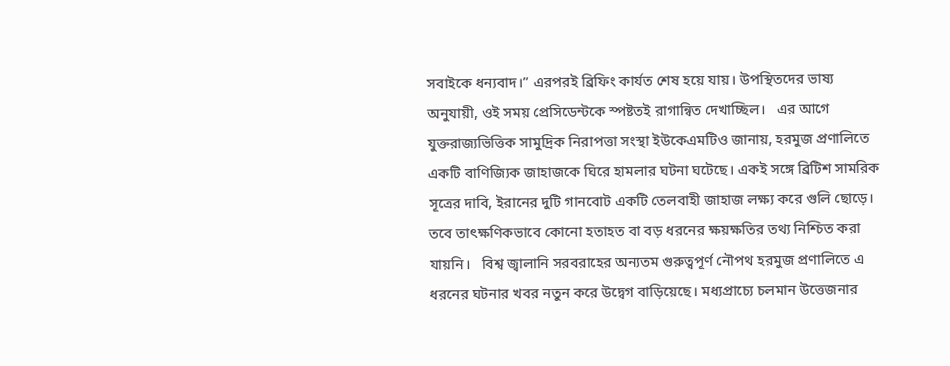সবাইকে ধন্যবাদ।” এরপরই ব্রিফিং কার্যত শেষ হয়ে যায়। উপস্থিতদের ভাষ্য অনুযায়ী, ওই সময় প্রেসিডেন্টকে স্পষ্টতই রাগান্বিত দেখাচ্ছিল।   এর আগে যুক্তরাজ্যভিত্তিক সামুদ্রিক নিরাপত্তা সংস্থা ইউকেএমটিও জানায়, হরমুজ প্রণালিতে একটি বাণিজ্যিক জাহাজকে ঘিরে হামলার ঘটনা ঘটেছে। একই সঙ্গে ব্রিটিশ সামরিক সূত্রের দাবি, ইরানের দুটি গানবোট একটি তেলবাহী জাহাজ লক্ষ্য করে গুলি ছোড়ে। তবে তাৎক্ষণিকভাবে কোনো হতাহত বা বড় ধরনের ক্ষয়ক্ষতির তথ্য নিশ্চিত করা যায়নি।   বিশ্ব জ্বালানি সরবরাহের অন্যতম গুরুত্বপূর্ণ নৌপথ হরমুজ প্রণালিতে এ ধরনের ঘটনার খবর নতুন করে উদ্বেগ বাড়িয়েছে। মধ্যপ্রাচ্যে চলমান উত্তেজনার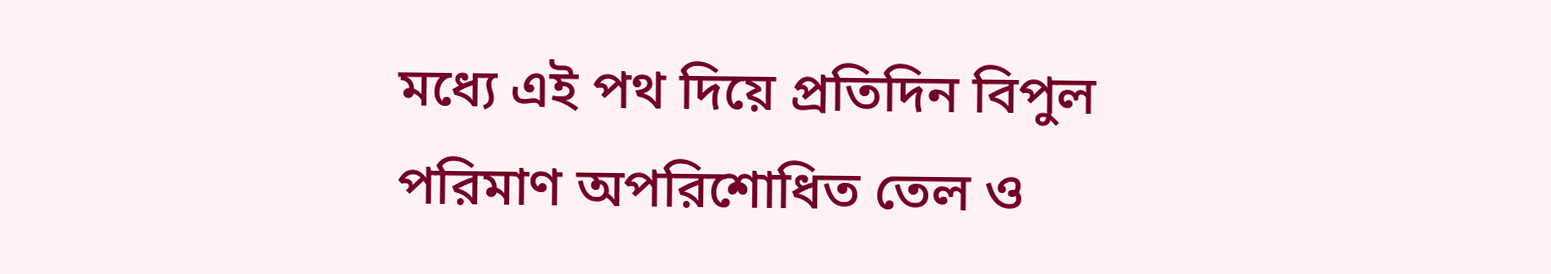মধ্যে এই পথ দিয়ে প্রতিদিন বিপুল পরিমাণ অপরিশোধিত তেল ও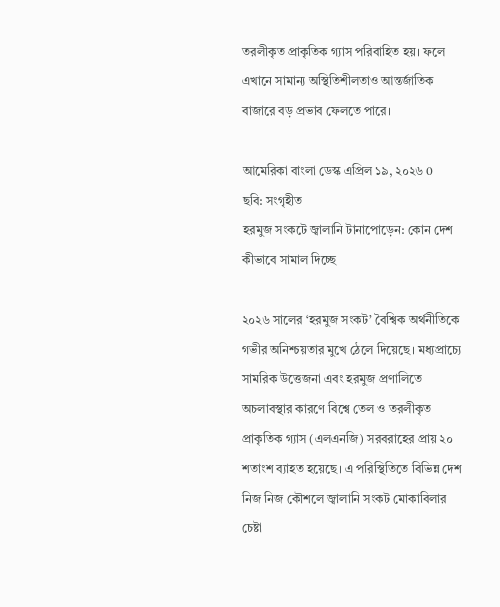তরলীকৃত প্রাকৃতিক গ্যাস পরিবাহিত হয়। ফলে এখানে সামান্য অস্থিতিশীলতাও আন্তর্জাতিক বাজারে বড় প্রভাব ফেলতে পারে।

আমেরিকা বাংলা ডেস্ক এপ্রিল ১৯, ২০২৬ 0
ছবি: সংগৃহীত
হরমুজ সংকটে জ্বালানি টানাপোড়েন: কোন দেশ কীভাবে সামাল দিচ্ছে

২০২৬ সালের ‘হরমুজ সংকট’ বৈশ্বিক অর্থনীতিকে গভীর অনিশ্চয়তার মুখে ঠেলে দিয়েছে। মধ্যপ্রাচ্যে সামরিক উত্তেজনা এবং হরমুজ প্রণালিতে অচলাবস্থার কারণে বিশ্বে তেল ও তরলীকৃত প্রাকৃতিক গ্যাস (এলএনজি) সরবরাহের প্রায় ২০ শতাংশ ব্যাহত হয়েছে। এ পরিস্থিতিতে বিভিন্ন দেশ নিজ নিজ কৌশলে জ্বালানি সংকট মোকাবিলার চেষ্টা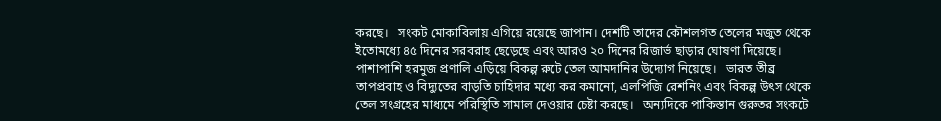করছে।   সংকট মোকাবিলায় এগিয়ে রয়েছে জাপান। দেশটি তাদের কৌশলগত তেলের মজুত থেকে ইতোমধ্যে ৪৫ দিনের সরবরাহ ছেড়েছে এবং আরও ২০ দিনের রিজার্ভ ছাড়ার ঘোষণা দিয়েছে। পাশাপাশি হরমুজ প্রণালি এড়িয়ে বিকল্প রুটে তেল আমদানির উদ্যোগ নিয়েছে।   ভারত তীব্র তাপপ্রবাহ ও বিদ্যুতের বাড়তি চাহিদার মধ্যে কর কমানো, এলপিজি রেশনিং এবং বিকল্প উৎস থেকে তেল সংগ্রহের মাধ্যমে পরিস্থিতি সামাল দেওয়ার চেষ্টা করছে।   অন্যদিকে পাকিস্তান গুরুতর সংকটে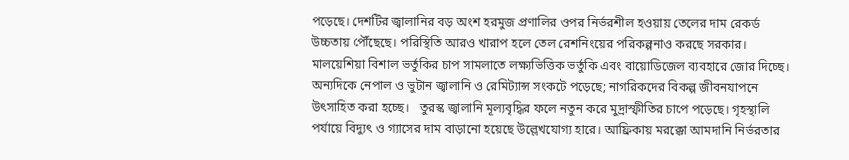পড়েছে। দেশটির জ্বালানির বড় অংশ হরমুজ প্রণালির ওপর নির্ভরশীল হওয়ায় তেলের দাম রেকর্ড উচ্চতায় পৌঁছেছে। পরিস্থিতি আরও খারাপ হলে তেল রেশনিংয়ের পরিকল্পনাও করছে সরকার।   মালয়েশিয়া বিশাল ভর্তুকির চাপ সামলাতে লক্ষ্যভিত্তিক ভর্তুকি এবং বায়োডিজেল ব্যবহারে জোর দিচ্ছে। অন্যদিকে নেপাল ও ভুটান জ্বালানি ও রেমিট্যান্স সংকটে পড়েছে; নাগরিকদের বিকল্প জীবনযাপনে উৎসাহিত করা হচ্ছে।   তুরস্ক জ্বালানি মূল্যবৃদ্ধির ফলে নতুন করে মুদ্রাস্ফীতির চাপে পড়েছে। গৃহস্থালি পর্যায়ে বিদ্যুৎ ও গ্যাসের দাম বাড়ানো হয়েছে উল্লেখযোগ্য হারে। আফ্রিকায় মরক্কো আমদানি নির্ভরতার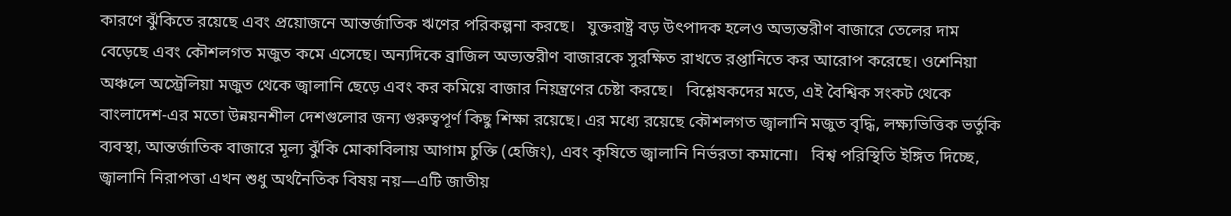কারণে ঝুঁকিতে রয়েছে এবং প্রয়োজনে আন্তর্জাতিক ঋণের পরিকল্পনা করছে।   যুক্তরাষ্ট্র বড় উৎপাদক হলেও অভ্যন্তরীণ বাজারে তেলের দাম বেড়েছে এবং কৌশলগত মজুত কমে এসেছে। অন্যদিকে ব্রাজিল অভ্যন্তরীণ বাজারকে সুরক্ষিত রাখতে রপ্তানিতে কর আরোপ করেছে। ওশেনিয়া অঞ্চলে অস্ট্রেলিয়া মজুত থেকে জ্বালানি ছেড়ে এবং কর কমিয়ে বাজার নিয়ন্ত্রণের চেষ্টা করছে।   বিশ্লেষকদের মতে, এই বৈশ্বিক সংকট থেকে বাংলাদেশ-এর মতো উন্নয়নশীল দেশগুলোর জন্য গুরুত্বপূর্ণ কিছু শিক্ষা রয়েছে। এর মধ্যে রয়েছে কৌশলগত জ্বালানি মজুত বৃদ্ধি, লক্ষ্যভিত্তিক ভর্তুকি ব্যবস্থা, আন্তর্জাতিক বাজারে মূল্য ঝুঁকি মোকাবিলায় আগাম চুক্তি (হেজিং), এবং কৃষিতে জ্বালানি নির্ভরতা কমানো।   বিশ্ব পরিস্থিতি ইঙ্গিত দিচ্ছে, জ্বালানি নিরাপত্তা এখন শুধু অর্থনৈতিক বিষয় নয়—এটি জাতীয়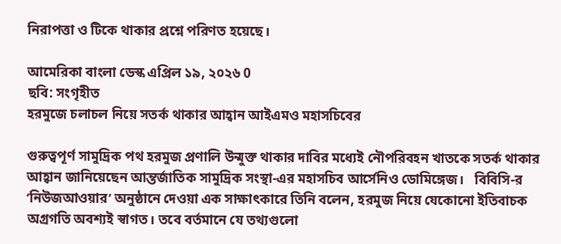নিরাপত্তা ও টিকে থাকার প্রশ্নে পরিণত হয়েছে।

আমেরিকা বাংলা ডেস্ক এপ্রিল ১৯, ২০২৬ 0
ছবি: সংগৃহীত
হরমুজে চলাচল নিয়ে সতর্ক থাকার আহ্বান আইএমও মহাসচিবের

গুরুত্বপূর্ণ সামুদ্রিক পথ হরমুজ প্রণালি উন্মুক্ত থাকার দাবির মধ্যেই নৌপরিবহন খাতকে সতর্ক থাকার আহ্বান জানিয়েছেন আন্তর্জাতিক সামুদ্রিক সংস্থা-এর মহাসচিব আর্সেনিও ডোমিঙ্গেজ।   বিবিসি-র ‘নিউজআওয়ার’ অনুষ্ঠানে দেওয়া এক সাক্ষাৎকারে তিনি বলেন, হরমুজ নিয়ে যেকোনো ইতিবাচক অগ্রগতি অবশ্যই স্বাগত। তবে বর্তমানে যে তথ্যগুলো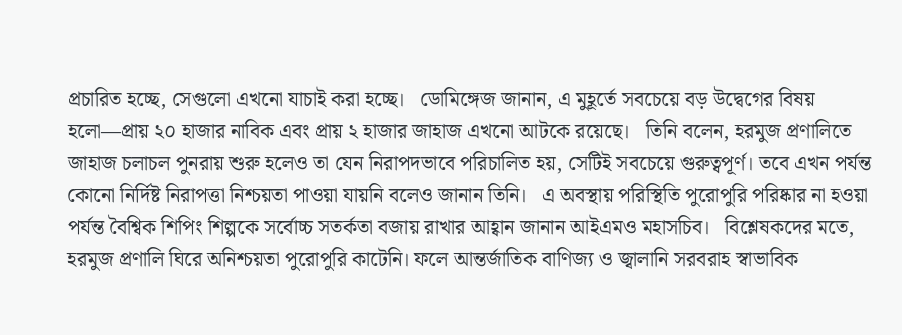প্রচারিত হচ্ছে, সেগুলো এখনো যাচাই করা হচ্ছে।   ডোমিঙ্গেজ জানান, এ মুহূর্তে সবচেয়ে বড় উদ্বেগের বিষয় হলো—প্রায় ২০ হাজার নাবিক এবং প্রায় ২ হাজার জাহাজ এখনো আটকে রয়েছে।   তিনি বলেন, হরমুজ প্রণালিতে জাহাজ চলাচল পুনরায় শুরু হলেও তা যেন নিরাপদভাবে পরিচালিত হয়, সেটিই সবচেয়ে গুরুত্বপূর্ণ। তবে এখন পর্যন্ত কোনো নির্দিষ্ট নিরাপত্তা নিশ্চয়তা পাওয়া যায়নি বলেও জানান তিনি।   এ অবস্থায় পরিস্থিতি পুরোপুরি পরিষ্কার না হওয়া পর্যন্ত বৈশ্বিক শিপিং শিল্পকে সর্বোচ্চ সতর্কতা বজায় রাখার আহ্বান জানান আইএমও মহাসচিব।   বিশ্লেষকদের মতে, হরমুজ প্রণালি ঘিরে অনিশ্চয়তা পুরোপুরি কাটেনি। ফলে আন্তর্জাতিক বাণিজ্য ও জ্বালানি সরবরাহ স্বাভাবিক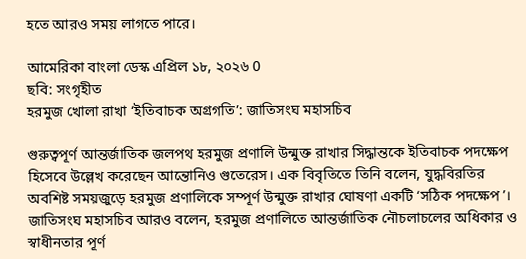হতে আরও সময় লাগতে পারে।

আমেরিকা বাংলা ডেস্ক এপ্রিল ১৮, ২০২৬ 0
ছবি: সংগৃহীত
হরমুজ খোলা রাখা ‘ইতিবাচক অগ্রগতি’: জাতিসংঘ মহাসচিব

গুরুত্বপূর্ণ আন্তর্জাতিক জলপথ হরমুজ প্রণালি উন্মুক্ত রাখার সিদ্ধান্তকে ইতিবাচক পদক্ষেপ হিসেবে উল্লেখ করেছেন আন্তোনিও গুতেরেস। এক বিবৃতিতে তিনি বলেন, যুদ্ধবিরতির অবশিষ্ট সময়জুড়ে হরমুজ প্রণালিকে সম্পূর্ণ উন্মুক্ত রাখার ঘোষণা একটি ‘সঠিক পদক্ষেপ’।   জাতিসংঘ মহাসচিব আরও বলেন, হরমুজ প্রণালিতে আন্তর্জাতিক নৌচলাচলের অধিকার ও স্বাধীনতার পূর্ণ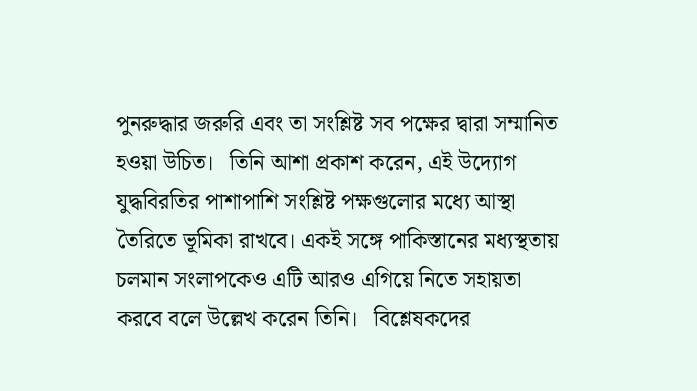পুনরুদ্ধার জরুরি এবং তা সংশ্লিষ্ট সব পক্ষের দ্বারা সম্মানিত হওয়া উচিত।   তিনি আশা প্রকাশ করেন, এই উদ্যোগ যুদ্ধবিরতির পাশাপাশি সংশ্লিষ্ট পক্ষগুলোর মধ্যে আস্থা তৈরিতে ভূমিকা রাখবে। একই সঙ্গে পাকিস্তানের মধ্যস্থতায় চলমান সংলাপকেও এটি আরও এগিয়ে নিতে সহায়তা করবে বলে উল্লেখ করেন তিনি।   বিশ্লেষকদের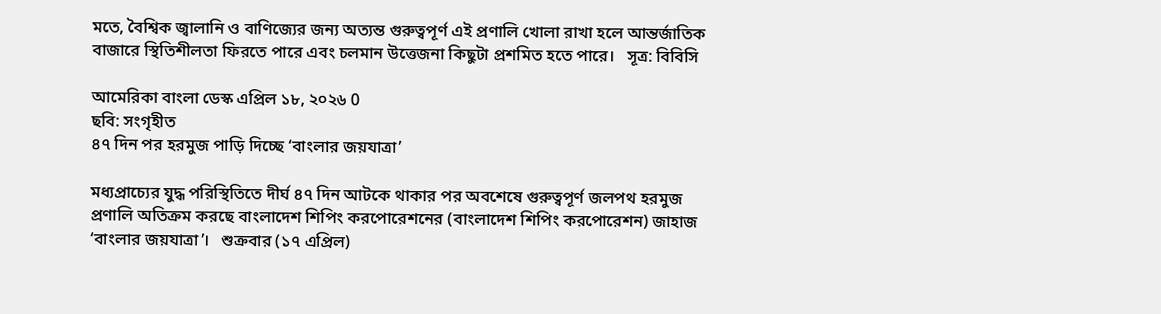মতে, বৈশ্বিক জ্বালানি ও বাণিজ্যের জন্য অত্যন্ত গুরুত্বপূর্ণ এই প্রণালি খোলা রাখা হলে আন্তর্জাতিক বাজারে স্থিতিশীলতা ফিরতে পারে এবং চলমান উত্তেজনা কিছুটা প্রশমিত হতে পারে।   সূত্র: বিবিসি

আমেরিকা বাংলা ডেস্ক এপ্রিল ১৮, ২০২৬ 0
ছবি: সংগৃহীত
৪৭ দিন পর হরমুজ পাড়ি দিচ্ছে ‘বাংলার জয়যাত্রা’

মধ্যপ্রাচ্যের যুদ্ধ পরিস্থিতিতে দীর্ঘ ৪৭ দিন আটকে থাকার পর অবশেষে গুরুত্বপূর্ণ জলপথ হরমুজ প্রণালি অতিক্রম করছে বাংলাদেশ শিপিং করপোরেশনের (বাংলাদেশ শিপিং করপোরেশন) জাহাজ ‘বাংলার জয়যাত্রা’।   শুক্রবার (১৭ এপ্রিল)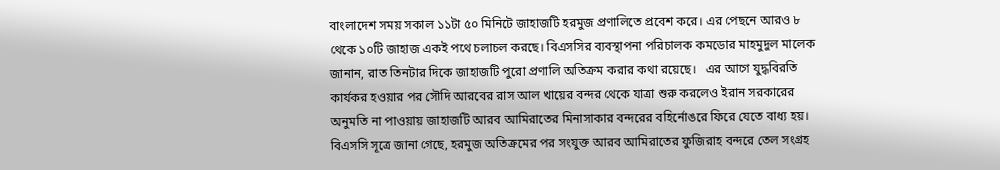বাংলাদেশ সময় সকাল ১১টা ৫০ মিনিটে জাহাজটি হরমুজ প্রণালিতে প্রবেশ করে। এর পেছনে আরও ৮ থেকে ১০টি জাহাজ একই পথে চলাচল করছে। বিএসসির ব্যবস্থাপনা পরিচালক কমডোর মাহমুদুল মালেক জানান, রাত তিনটার দিকে জাহাজটি পুরো প্রণালি অতিক্রম করার কথা রয়েছে।   এর আগে যুদ্ধবিরতি কার্যকর হওয়ার পর সৌদি আরবের রাস আল খায়ের বন্দর থেকে যাত্রা শুরু করলেও ইরান সরকারের অনুমতি না পাওয়ায় জাহাজটি আরব আমিরাতের মিনাসাকার বন্দরের বহির্নোঙরে ফিরে যেতে বাধ্য হয়।   বিএসসি সূত্রে জানা গেছে, হরমুজ অতিক্রমের পর সংযুক্ত আরব আমিরাতের ফুজিরাহ বন্দরে তেল সংগ্রহ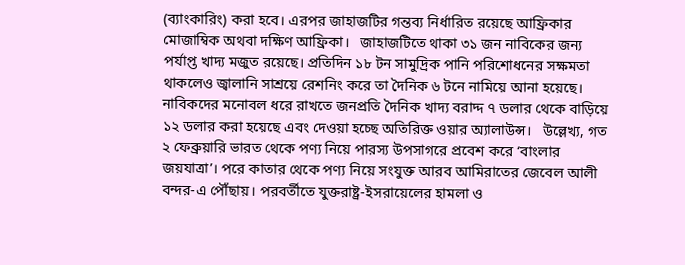(ব্যাংকারিং) করা হবে। এরপর জাহাজটির গন্তব্য নির্ধারিত রয়েছে আফ্রিকার মোজাম্বিক অথবা দক্ষিণ আফ্রিকা।   জাহাজটিতে থাকা ৩১ জন নাবিকের জন্য পর্যাপ্ত খাদ্য মজুত রয়েছে। প্রতিদিন ১৮ টন সামুদ্রিক পানি পরিশোধনের সক্ষমতা থাকলেও জ্বালানি সাশ্রয়ে রেশনিং করে তা দৈনিক ৬ টনে নামিয়ে আনা হয়েছে। নাবিকদের মনোবল ধরে রাখতে জনপ্রতি দৈনিক খাদ্য বরাদ্দ ৭ ডলার থেকে বাড়িয়ে ১২ ডলার করা হয়েছে এবং দেওয়া হচ্ছে অতিরিক্ত ওয়ার অ্যালাউন্স।   উল্লেখ্য, গত ২ ফেব্রুয়ারি ভারত থেকে পণ্য নিয়ে পারস্য উপসাগরে প্রবেশ করে ‘বাংলার জয়যাত্রা’। পরে কাতার থেকে পণ্য নিয়ে সংযুক্ত আরব আমিরাতের জেবেল আলী বন্দর-এ পৌঁছায়। পরবর্তীতে যুক্তরাষ্ট্র-ইসরায়েলের হামলা ও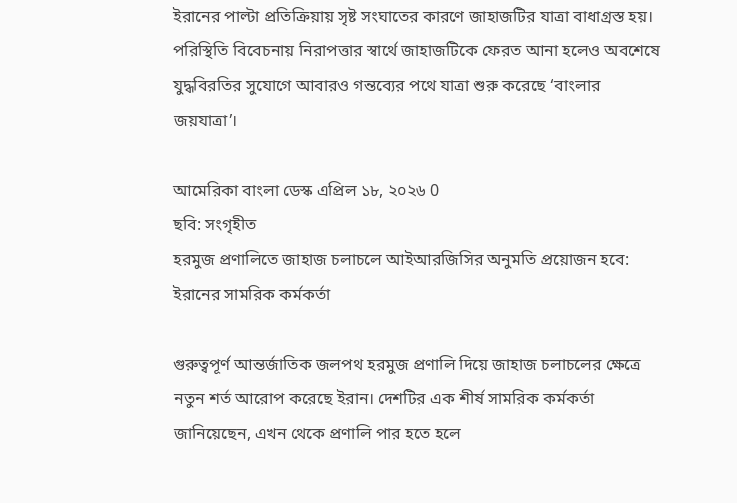ইরানের পাল্টা প্রতিক্রিয়ায় সৃষ্ট সংঘাতের কারণে জাহাজটির যাত্রা বাধাগ্রস্ত হয়।   পরিস্থিতি বিবেচনায় নিরাপত্তার স্বার্থে জাহাজটিকে ফেরত আনা হলেও অবশেষে যুদ্ধবিরতির সুযোগে আবারও গন্তব্যের পথে যাত্রা শুরু করেছে ‘বাংলার জয়যাত্রা’।

আমেরিকা বাংলা ডেস্ক এপ্রিল ১৮, ২০২৬ 0
ছবি: সংগৃহীত
হরমুজ প্রণালিতে জাহাজ চলাচলে আইআরজিসির অনুমতি প্রয়োজন হবে: ইরানের সামরিক কর্মকর্তা

গুরুত্বপূর্ণ আন্তর্জাতিক জলপথ হরমুজ প্রণালি দিয়ে জাহাজ চলাচলের ক্ষেত্রে নতুন শর্ত আরোপ করেছে ইরান। দেশটির এক শীর্ষ সামরিক কর্মকর্তা জানিয়েছেন, এখন থেকে প্রণালি পার হতে হলে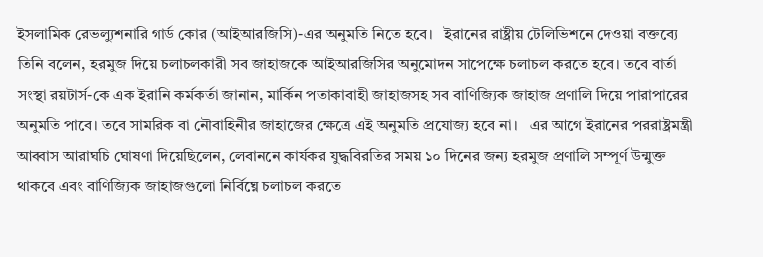ইসলামিক রেভল্যুশনারি গার্ড কোর (আইআরজিসি)-এর অনুমতি নিতে হবে।   ইরানের রাষ্ট্রীয় টেলিভিশনে দেওয়া বক্তব্যে তিনি বলেন, হরমুজ দিয়ে চলাচলকারী সব জাহাজকে আইআরজিসির অনুমোদন সাপেক্ষে চলাচল করতে হবে। তবে বার্তা সংস্থা রয়টার্স-কে এক ইরানি কর্মকর্তা জানান, মার্কিন পতাকাবাহী জাহাজসহ সব বাণিজ্যিক জাহাজ প্রণালি দিয়ে পারাপারের অনুমতি পাবে। তবে সামরিক বা নৌবাহিনীর জাহাজের ক্ষেত্রে এই অনুমতি প্রযোজ্য হবে না।   এর আগে ইরানের পররাষ্ট্রমন্ত্রী আব্বাস আরাঘচি ঘোষণা দিয়েছিলেন, লেবাননে কার্যকর যুদ্ধবিরতির সময় ১০ দিনের জন্য হরমুজ প্রণালি সম্পূর্ণ উন্মুক্ত থাকবে এবং বাণিজ্যিক জাহাজগুলো নির্বিঘ্নে চলাচল করতে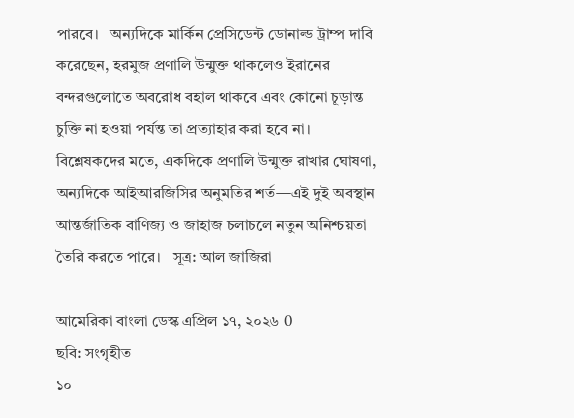পারবে।   অন্যদিকে মার্কিন প্রেসিডেন্ট ডোনাল্ড ট্রাম্প দাবি করেছেন, হরমুজ প্রণালি উন্মুক্ত থাকলেও ইরানের বন্দরগুলোতে অবরোধ বহাল থাকবে এবং কোনো চূড়ান্ত চুক্তি না হওয়া পর্যন্ত তা প্রত্যাহার করা হবে না।   বিশ্লেষকদের মতে, একদিকে প্রণালি উন্মুক্ত রাখার ঘোষণা, অন্যদিকে আইআরজিসির অনুমতির শর্ত—এই দুই অবস্থান আন্তর্জাতিক বাণিজ্য ও জাহাজ চলাচলে নতুন অনিশ্চয়তা তৈরি করতে পারে।   সূত্র: আল জাজিরা

আমেরিকা বাংলা ডেস্ক এপ্রিল ১৭, ২০২৬ 0
ছবি: সংগৃহীত
১০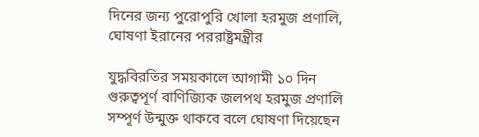দিনের জন্য পুরোপুরি খোলা হরমুজ প্রণালি, ঘোষণা ইরানের পররাষ্ট্রমন্ত্রীর

যুদ্ধবিরতির সময়কালে আগামী ১০ দিন গুরুত্বপূর্ণ বাণিজ্যিক জলপথ হরমুজ প্রণালি সম্পূর্ণ উন্মুক্ত থাকবে বলে ঘোষণা দিয়েছেন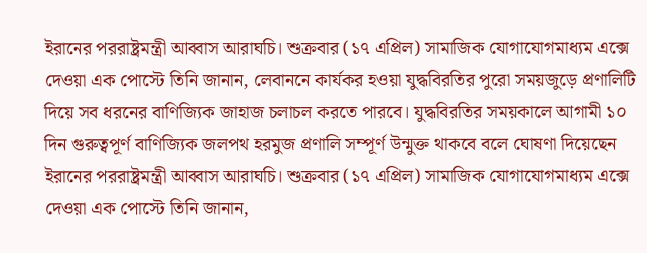ইরানের পররাষ্ট্রমন্ত্রী আব্বাস আরাঘচি। শুক্রবার (১৭ এপ্রিল) সামাজিক যোগাযোগমাধ্যম এক্সে দেওয়া এক পোস্টে তিনি জানান, লেবাননে কার্যকর হওয়া যুদ্ধবিরতির পুরো সময়জুড়ে প্রণালিটি দিয়ে সব ধরনের বাণিজ্যিক জাহাজ চলাচল করতে পারবে। যুদ্ধবিরতির সময়কালে আগামী ১০ দিন গুরুত্বপূর্ণ বাণিজ্যিক জলপথ হরমুজ প্রণালি সম্পূর্ণ উন্মুক্ত থাকবে বলে ঘোষণা দিয়েছেন ইরানের পররাষ্ট্রমন্ত্রী আব্বাস আরাঘচি। শুক্রবার (১৭ এপ্রিল) সামাজিক যোগাযোগমাধ্যম এক্সে দেওয়া এক পোস্টে তিনি জানান,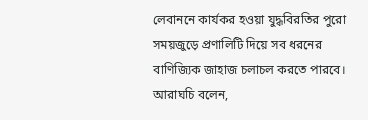লেবাননে কার্যকর হওয়া যুদ্ধবিরতির পুরো সময়জুড়ে প্রণালিটি দিয়ে সব ধরনের বাণিজ্যিক জাহাজ চলাচল করতে পারবে। আরাঘচি বলেন,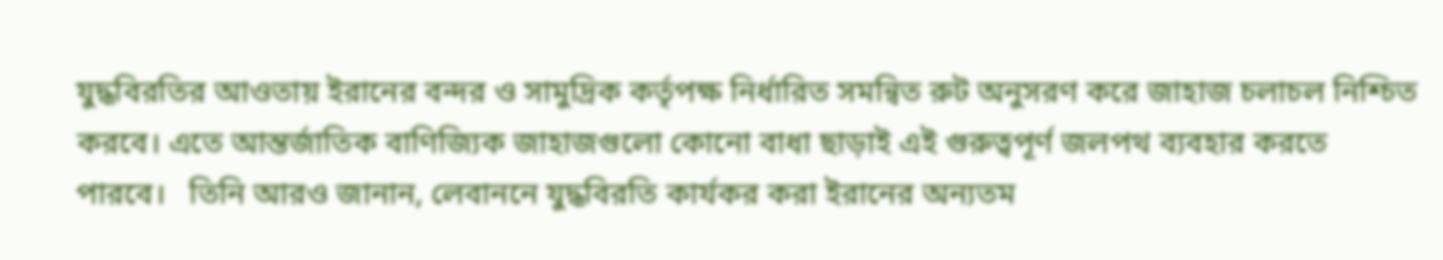যুদ্ধবিরতির আওতায় ইরানের বন্দর ও সামুদ্রিক কর্তৃপক্ষ নির্ধারিত সমন্বিত রুট অনুসরণ করে জাহাজ চলাচল নিশ্চিত করবে। এতে আন্তর্জাতিক বাণিজ্যিক জাহাজগুলো কোনো বাধা ছাড়াই এই গুরুত্বপূর্ণ জলপথ ব্যবহার করতে পারবে।   তিনি আরও জানান, লেবাননে যুদ্ধবিরতি কার্যকর করা ইরানের অন্যতম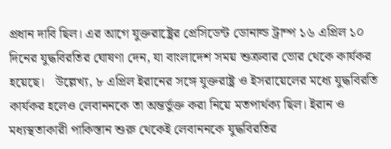প্রধান দাবি ছিল। এর আগে যুক্তরাষ্ট্রের প্রেসিডেন্ট ডোনাল্ড ট্রাম্প ১৬ এপ্রিল ১০ দিনের যুদ্ধবিরতির ঘোষণা দেন, যা বাংলাদেশ সময় শুক্রবার ভোর থেকে কার্যকর হয়েছে।   উল্লেখ্য, ৮ এপ্রিল ইরানের সঙ্গে যুক্তরাষ্ট্র ও ইসরায়েলের মধ্যে যুদ্ধবিরতি কার্যকর হলেও লেবাননকে তা অন্তর্ভুক্ত করা নিয়ে মতপার্থক্য ছিল। ইরান ও মধ্যস্থতাকারী পাকিস্তান শুরু থেকেই লেবাননকে যুদ্ধবিরতির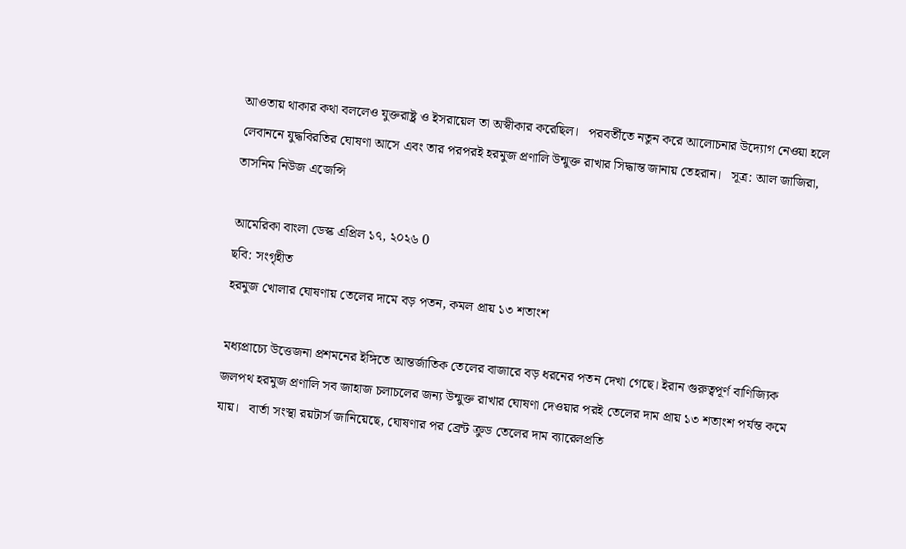আওতায় থাকার কথা বললেও যুক্তরাষ্ট্র ও ইসরায়েল তা অস্বীকার করেছিল।   পরবর্তীতে নতুন করে আলোচনার উদ্যোগ নেওয়া হলে লেবাননে যুদ্ধবিরতির ঘোষণা আসে এবং তার পরপরই হরমুজ প্রণালি উন্মুক্ত রাখার সিদ্ধান্ত জানায় তেহরান।   সূত্র: আল জাজিরা, তাসনিম নিউজ এজেন্সি

আমেরিকা বাংলা ডেস্ক এপ্রিল ১৭, ২০২৬ 0
ছবি: সংগৃহীত
হরমুজ খোলার ঘোষণায় তেলের দামে বড় পতন, কমল প্রায় ১৩ শতাংশ

মধ্যপ্রাচ্যে উত্তেজনা প্রশমনের ইঙ্গিতে আন্তর্জাতিক তেলের বাজারে বড় ধরনের পতন দেখা গেছে। ইরান গুরুত্বপূর্ণ বাণিজ্যিক জলপথ হরমুজ প্রণালি সব জাহাজ চলাচলের জন্য উন্মুক্ত রাখার ঘোষণা দেওয়ার পরই তেলের দাম প্রায় ১৩ শতাংশ পর্যন্ত কমে যায়।   বার্তা সংস্থা রয়টার্স জানিয়েছে, ঘোষণার পর ব্রেন্ট ক্রুড তেলের দাম ব্যারেলপ্রতি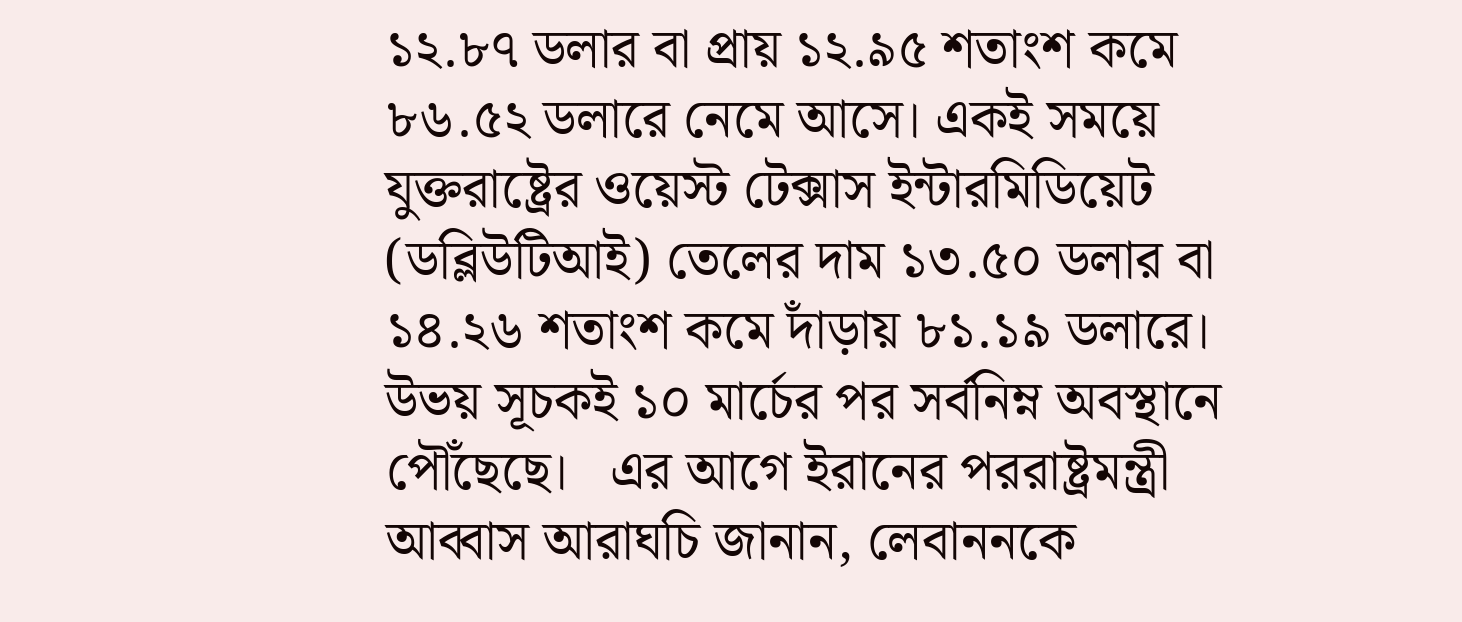১২.৮৭ ডলার বা প্রায় ১২.৯৫ শতাংশ কমে ৮৬.৫২ ডলারে নেমে আসে। একই সময়ে যুক্তরাষ্ট্রের ওয়েস্ট টেক্সাস ইন্টারমিডিয়েট (ডব্লিউটিআই) তেলের দাম ১৩.৫০ ডলার বা ১৪.২৬ শতাংশ কমে দাঁড়ায় ৮১.১৯ ডলারে। উভয় সূচকই ১০ মার্চের পর সর্বনিম্ন অবস্থানে পৌঁছেছে।   এর আগে ইরানের পররাষ্ট্রমন্ত্রী আব্বাস আরাঘচি জানান, লেবাননকে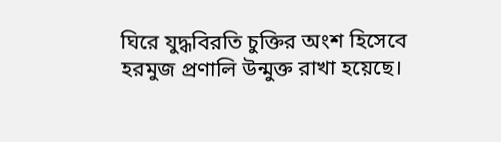ঘিরে যুদ্ধবিরতি চুক্তির অংশ হিসেবে হরমুজ প্রণালি উন্মুক্ত রাখা হয়েছে।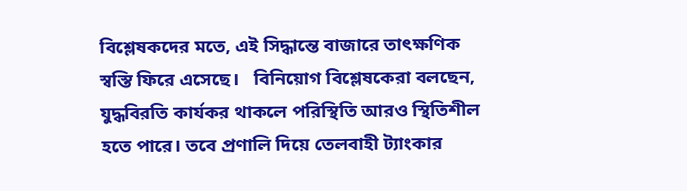বিশ্লেষকদের মতে, এই সিদ্ধান্তে বাজারে তাৎক্ষণিক স্বস্তি ফিরে এসেছে।   বিনিয়োগ বিশ্লেষকেরা বলছেন, যুদ্ধবিরতি কার্যকর থাকলে পরিস্থিতি আরও স্থিতিশীল হতে পারে। তবে প্রণালি দিয়ে তেলবাহী ট্যাংকার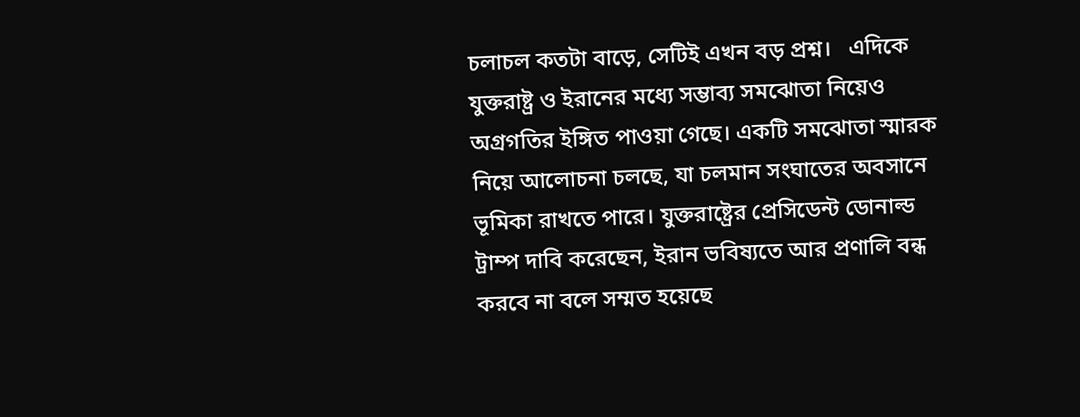চলাচল কতটা বাড়ে, সেটিই এখন বড় প্রশ্ন।   এদিকে যুক্তরাষ্ট্র ও ইরানের মধ্যে সম্ভাব্য সমঝোতা নিয়েও অগ্রগতির ইঙ্গিত পাওয়া গেছে। একটি সমঝোতা স্মারক নিয়ে আলোচনা চলছে, যা চলমান সংঘাতের অবসানে ভূমিকা রাখতে পারে। যুক্তরাষ্ট্রের প্রেসিডেন্ট ডোনাল্ড ট্রাম্প দাবি করেছেন, ইরান ভবিষ্যতে আর প্রণালি বন্ধ করবে না বলে সম্মত হয়েছে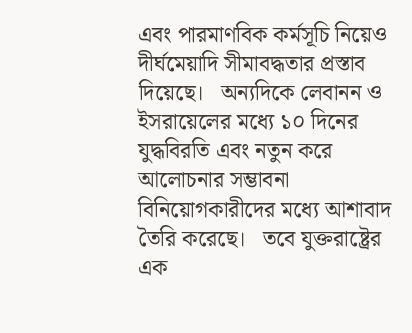এবং পারমাণবিক কর্মসূচি নিয়েও দীর্ঘমেয়াদি সীমাবদ্ধতার প্রস্তাব দিয়েছে।   অন্যদিকে লেবানন ও ইসরায়েলের মধ্যে ১০ দিনের যুদ্ধবিরতি এবং নতুন করে আলোচনার সম্ভাবনা বিনিয়োগকারীদের মধ্যে আশাবাদ তৈরি করেছে।   তবে যুক্তরাষ্ট্রের এক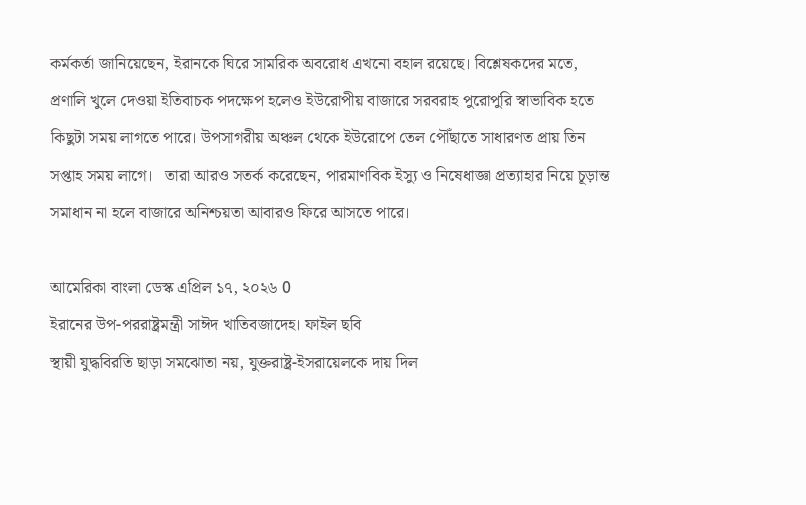কর্মকর্তা জানিয়েছেন, ইরানকে ঘিরে সামরিক অবরোধ এখনো বহাল রয়েছে। বিশ্লেষকদের মতে, প্রণালি খুলে দেওয়া ইতিবাচক পদক্ষেপ হলেও ইউরোপীয় বাজারে সরবরাহ পুরোপুরি স্বাভাবিক হতে কিছুটা সময় লাগতে পারে। উপসাগরীয় অঞ্চল থেকে ইউরোপে তেল পৌঁছাতে সাধারণত প্রায় তিন সপ্তাহ সময় লাগে।   তারা আরও সতর্ক করেছেন, পারমাণবিক ইস্যু ও নিষেধাজ্ঞা প্রত্যাহার নিয়ে চূড়ান্ত সমাধান না হলে বাজারে অনিশ্চয়তা আবারও ফিরে আসতে পারে।

আমেরিকা বাংলা ডেস্ক এপ্রিল ১৭, ২০২৬ 0
ইরানের উপ-পররাষ্ট্রমন্ত্রী সাঈদ খাতিবজাদেহ। ফাইল ছবি
স্থায়ী যুদ্ধবিরতি ছাড়া সমঝোতা নয়, যুক্তরাষ্ট্র-ইসরায়েলকে দায় দিল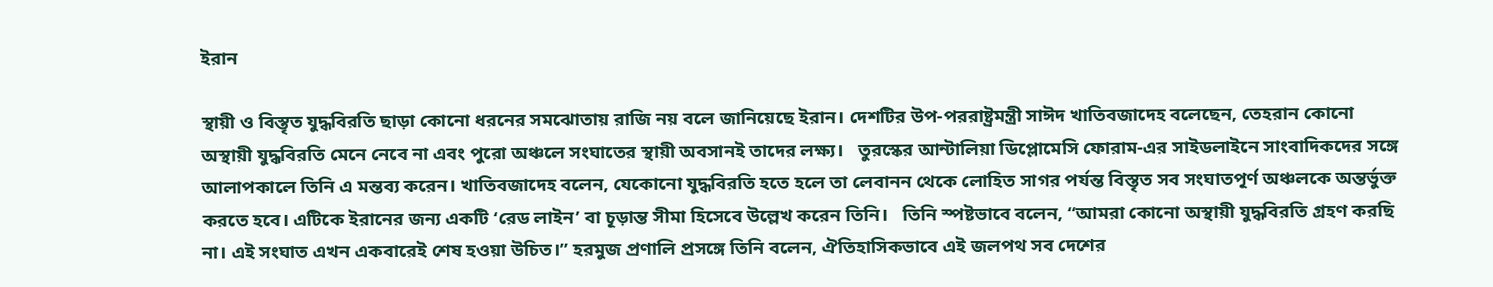ইরান

স্থায়ী ও বিস্তৃত যুদ্ধবিরতি ছাড়া কোনো ধরনের সমঝোতায় রাজি নয় বলে জানিয়েছে ইরান। দেশটির উপ-পররাষ্ট্রমন্ত্রী সাঈদ খাতিবজাদেহ বলেছেন, তেহরান কোনো অস্থায়ী যুদ্ধবিরতি মেনে নেবে না এবং পুরো অঞ্চলে সংঘাতের স্থায়ী অবসানই তাদের লক্ষ্য।   তুরস্কের আন্টালিয়া ডিপ্লোমেসি ফোরাম-এর সাইডলাইনে সাংবাদিকদের সঙ্গে আলাপকালে তিনি এ মন্তব্য করেন। খাতিবজাদেহ বলেন, যেকোনো যুদ্ধবিরতি হতে হলে তা লেবানন থেকে লোহিত সাগর পর্যন্ত বিস্তৃত সব সংঘাতপূর্ণ অঞ্চলকে অন্তর্ভুক্ত করতে হবে। এটিকে ইরানের জন্য একটি ‘রেড লাইন’ বা চূড়ান্ত সীমা হিসেবে উল্লেখ করেন তিনি।   তিনি স্পষ্টভাবে বলেন, “আমরা কোনো অস্থায়ী যুদ্ধবিরতি গ্রহণ করছি না। এই সংঘাত এখন একবারেই শেষ হওয়া উচিত।” হরমুজ প্রণালি প্রসঙ্গে তিনি বলেন, ঐতিহাসিকভাবে এই জলপথ সব দেশের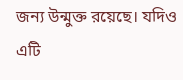জন্য উন্মুক্ত রয়েছে। যদিও এটি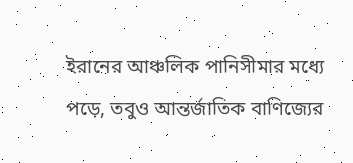ইরানের আঞ্চলিক পানিসীমার মধ্যে পড়ে, তবুও আন্তর্জাতিক বাণিজ্যের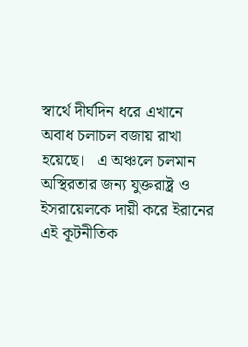স্বার্থে দীর্ঘদিন ধরে এখানে অবাধ চলাচল বজায় রাখা হয়েছে।   এ অঞ্চলে চলমান অস্থিরতার জন্য যুক্তরাষ্ট্র ও ইসরায়েলকে দায়ী করে ইরানের এই কূটনীতিক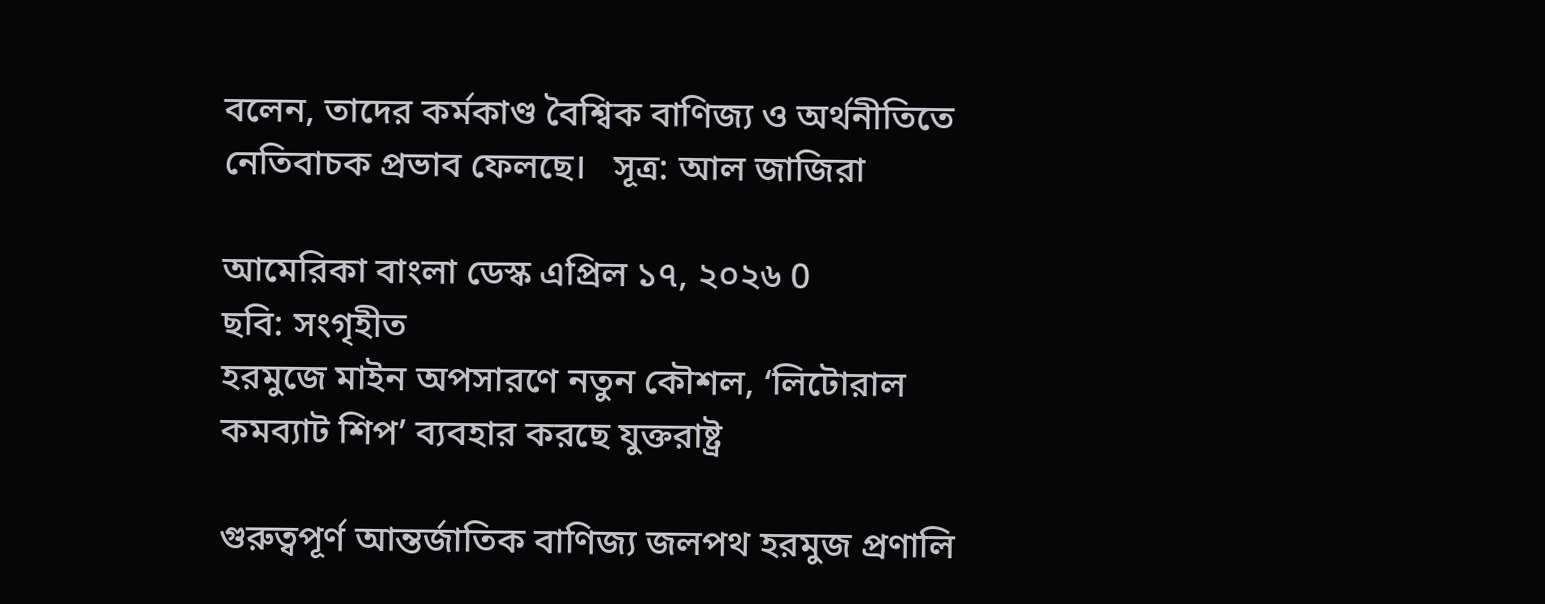বলেন, তাদের কর্মকাণ্ড বৈশ্বিক বাণিজ্য ও অর্থনীতিতে নেতিবাচক প্রভাব ফেলছে।   সূত্র: আল জাজিরা

আমেরিকা বাংলা ডেস্ক এপ্রিল ১৭, ২০২৬ 0
ছবি: সংগৃহীত
হরমুজে মাইন অপসারণে নতুন কৌশল, ‘লিটোরাল কমব্যাট শিপ’ ব্যবহার করছে যুক্তরাষ্ট্র

গুরুত্বপূর্ণ আন্তর্জাতিক বাণিজ্য জলপথ হরমুজ প্রণালি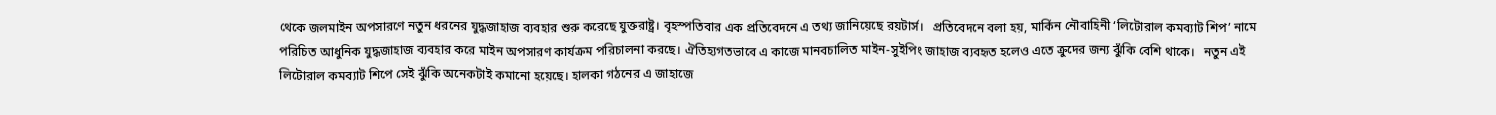থেকে জলমাইন অপসারণে নতুন ধরনের যুদ্ধজাহাজ ব্যবহার শুরু করেছে যুক্তরাষ্ট্র। বৃহস্পতিবার এক প্রতিবেদনে এ তথ্য জানিয়েছে রয়টার্স।   প্রতিবেদনে বলা হয়, মার্কিন নৌবাহিনী ‘লিটোরাল কমব্যাট শিপ’ নামে পরিচিত আধুনিক যুদ্ধজাহাজ ব্যবহার করে মাইন অপসারণ কার্যক্রম পরিচালনা করছে। ঐতিহ্যগতভাবে এ কাজে মানবচালিত মাইন-সুইপিং জাহাজ ব্যবহৃত হলেও এতে ক্রুদের জন্য ঝুঁকি বেশি থাকে।   নতুন এই লিটোরাল কমব্যাট শিপে সেই ঝুঁকি অনেকটাই কমানো হয়েছে। হালকা গঠনের এ জাহাজে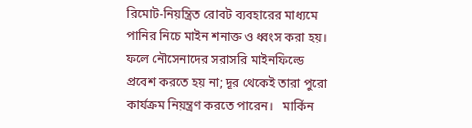রিমোট-নিয়ন্ত্রিত রোবট ব্যবহারের মাধ্যমে পানির নিচে মাইন শনাক্ত ও ধ্বংস করা হয়। ফলে নৌসেনাদের সরাসরি মাইনফিল্ডে প্রবেশ করতে হয় না; দূর থেকেই তারা পুরো কার্যক্রম নিয়ন্ত্রণ করতে পারেন।   মার্কিন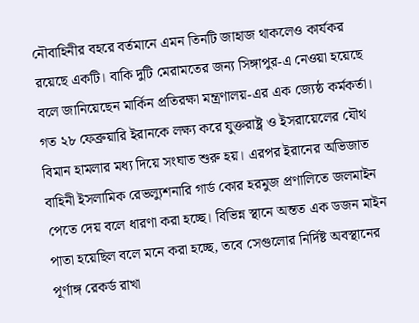নৌবাহিনীর বহরে বর্তমানে এমন তিনটি জাহাজ থাকলেও কার্যকর রয়েছে একটি। বাকি দুটি মেরামতের জন্য সিঙ্গাপুর-এ নেওয়া হয়েছে বলে জানিয়েছেন মার্কিন প্রতিরক্ষা মন্ত্রণালয়-এর এক জ্যেষ্ঠ কর্মকর্তা।   গত ২৮ ফেব্রুয়ারি ইরানকে লক্ষ্য করে যুক্তরাষ্ট্র ও ইসরায়েলের যৌথ বিমান হামলার মধ্য দিয়ে সংঘাত শুরু হয়। এরপর ইরানের অভিজাত বাহিনী ইসলামিক রেভল্যুশনারি গার্ড কোর হরমুজ প্রণালিতে জলমাইন পেতে দেয় বলে ধারণা করা হচ্ছে। বিভিন্ন স্থানে অন্তত এক ডজন মাইন পাতা হয়েছিল বলে মনে করা হচ্ছে, তবে সেগুলোর নির্দিষ্ট অবস্থানের পূর্ণাঙ্গ রেকর্ড রাখা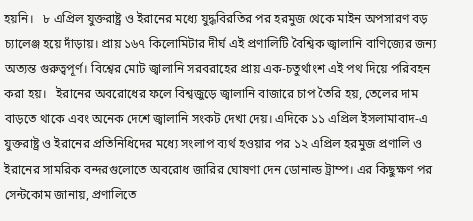হয়নি।   ৮ এপ্রিল যুক্তরাষ্ট্র ও ইরানের মধ্যে যুদ্ধবিরতির পর হরমুজ থেকে মাইন অপসারণ বড় চ্যালেঞ্জ হয়ে দাঁড়ায়। প্রায় ১৬৭ কিলোমিটার দীর্ঘ এই প্রণালিটি বৈশ্বিক জ্বালানি বাণিজ্যের জন্য অত্যন্ত গুরুত্বপূর্ণ। বিশ্বের মোট জ্বালানি সরবরাহের প্রায় এক-চতুর্থাংশ এই পথ দিয়ে পরিবহন করা হয়।   ইরানের অবরোধের ফলে বিশ্বজুড়ে জ্বালানি বাজারে চাপ তৈরি হয়, তেলের দাম বাড়তে থাকে এবং অনেক দেশে জ্বালানি সংকট দেখা দেয়। এদিকে ১১ এপ্রিল ইসলামাবাদ-এ যুক্তরাষ্ট্র ও ইরানের প্রতিনিধিদের মধ্যে সংলাপ ব্যর্থ হওয়ার পর ১২ এপ্রিল হরমুজ প্রণালি ও ইরানের সামরিক বন্দরগুলোতে অবরোধ জারির ঘোষণা দেন ডোনাল্ড ট্রাম্প। এর কিছুক্ষণ পর সেন্টকোম জানায়, প্রণালিতে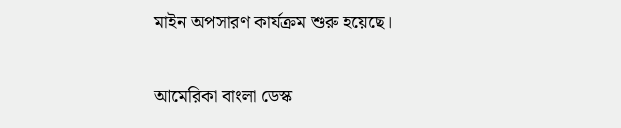মাইন অপসারণ কার্যক্রম শুরু হয়েছে।

আমেরিকা বাংলা ডেস্ক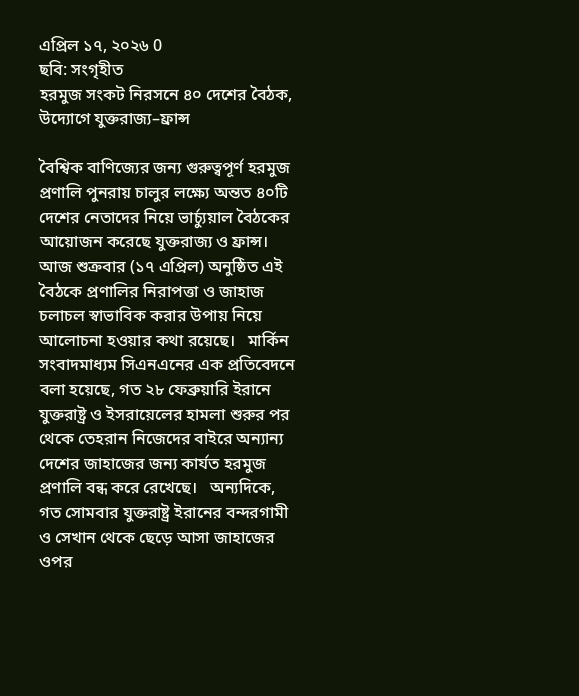এপ্রিল ১৭, ২০২৬ 0
ছবি: সংগৃহীত
হরমুজ সংকট নিরসনে ৪০ দেশের বৈঠক, উদ্যোগে যুক্তরাজ্য–ফ্রান্স

বৈশ্বিক বাণিজ্যের জন্য গুরুত্বপূর্ণ হরমুজ প্রণালি পুনরায় চালুর লক্ষ্যে অন্তত ৪০টি দেশের নেতাদের নিয়ে ভার্চ্যুয়াল বৈঠকের আয়োজন করেছে যুক্তরাজ্য ও ফ্রান্স। আজ শুক্রবার (১৭ এপ্রিল) অনুষ্ঠিত এই বৈঠকে প্রণালির নিরাপত্তা ও জাহাজ চলাচল স্বাভাবিক করার উপায় নিয়ে আলোচনা হওয়ার কথা রয়েছে।   মার্কিন সংবাদমাধ্যম সিএনএনের এক প্রতিবেদনে বলা হয়েছে, গত ২৮ ফেব্রুয়ারি ইরানে যুক্তরাষ্ট্র ও ইসরায়েলের হামলা শুরুর পর থেকে তেহরান নিজেদের বাইরে অন্যান্য দেশের জাহাজের জন্য কার্যত হরমুজ প্রণালি বন্ধ করে রেখেছে।   অন্যদিকে, গত সোমবার যুক্তরাষ্ট্র ইরানের বন্দরগামী ও সেখান থেকে ছেড়ে আসা জাহাজের ওপর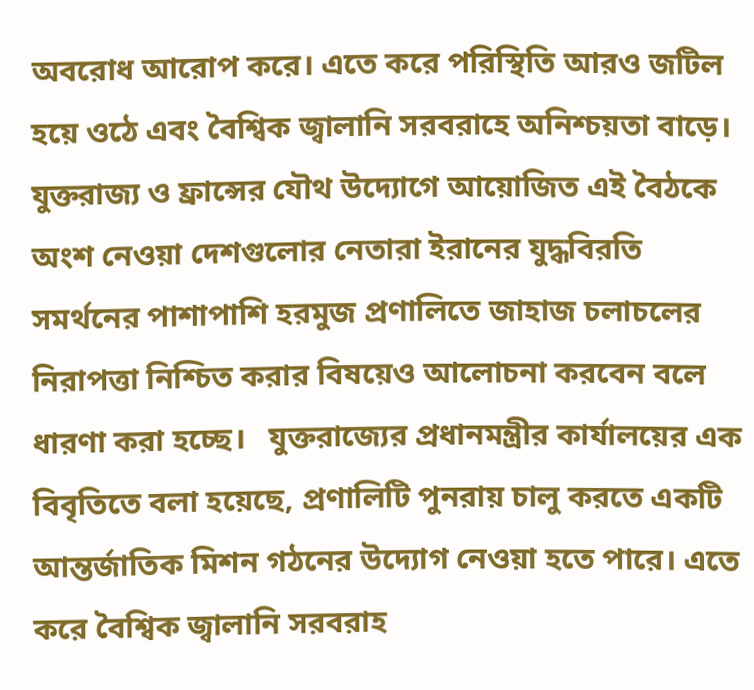অবরোধ আরোপ করে। এতে করে পরিস্থিতি আরও জটিল হয়ে ওঠে এবং বৈশ্বিক জ্বালানি সরবরাহে অনিশ্চয়তা বাড়ে।   যুক্তরাজ্য ও ফ্রান্সের যৌথ উদ্যোগে আয়োজিত এই বৈঠকে অংশ নেওয়া দেশগুলোর নেতারা ইরানের যুদ্ধবিরতি সমর্থনের পাশাপাশি হরমুজ প্রণালিতে জাহাজ চলাচলের নিরাপত্তা নিশ্চিত করার বিষয়েও আলোচনা করবেন বলে ধারণা করা হচ্ছে।   যুক্তরাজ্যের প্রধানমন্ত্রীর কার্যালয়ের এক বিবৃতিতে বলা হয়েছে, প্রণালিটি পুনরায় চালু করতে একটি আন্তর্জাতিক মিশন গঠনের উদ্যোগ নেওয়া হতে পারে। এতে করে বৈশ্বিক জ্বালানি সরবরাহ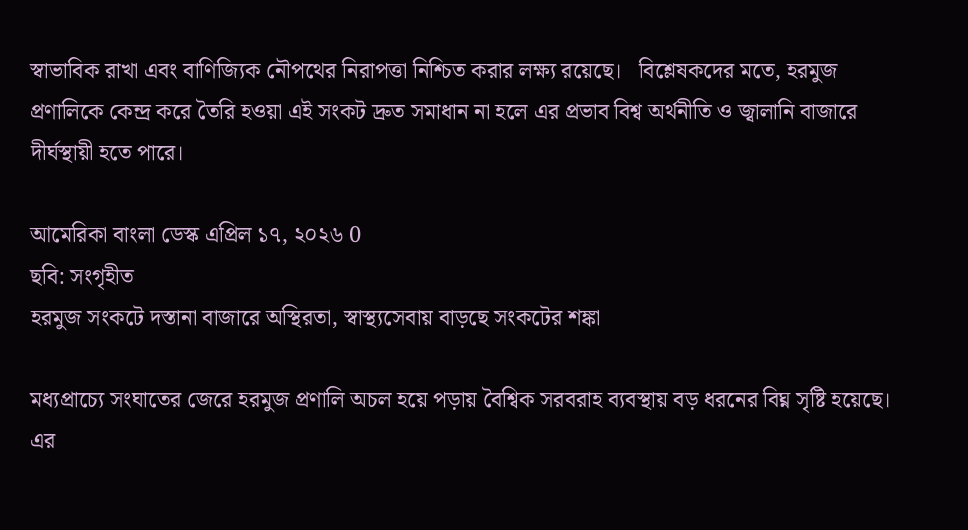স্বাভাবিক রাখা এবং বাণিজ্যিক নৌপথের নিরাপত্তা নিশ্চিত করার লক্ষ্য রয়েছে।   বিশ্লেষকদের মতে, হরমুজ প্রণালিকে কেন্দ্র করে তৈরি হওয়া এই সংকট দ্রুত সমাধান না হলে এর প্রভাব বিশ্ব অর্থনীতি ও জ্বালানি বাজারে দীর্ঘস্থায়ী হতে পারে।

আমেরিকা বাংলা ডেস্ক এপ্রিল ১৭, ২০২৬ 0
ছবি: সংগৃহীত
হরমুজ সংকটে দস্তানা বাজারে অস্থিরতা, স্বাস্থ্যসেবায় বাড়ছে সংকটের শঙ্কা

মধ্যপ্রাচ্যে সংঘাতের জেরে হরমুজ প্রণালি অচল হয়ে পড়ায় বৈশ্বিক সরবরাহ ব্যবস্থায় বড় ধরনের বিঘ্ন সৃষ্টি হয়েছে। এর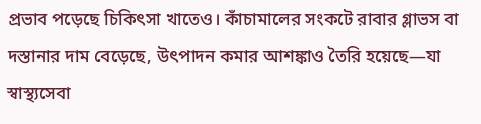প্রভাব পড়েছে চিকিৎসা খাতেও। কাঁচামালের সংকটে রাবার গ্লাভস বা দস্তানার দাম বেড়েছে, উৎপাদন কমার আশঙ্কাও তৈরি হয়েছে—যা স্বাস্থ্যসেবা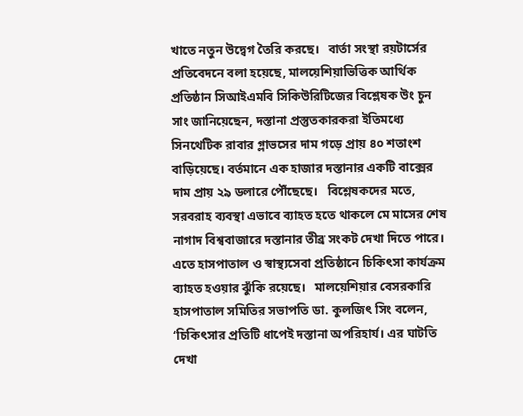খাতে নতুন উদ্বেগ তৈরি করছে।   বার্তা সংস্থা রয়টার্সের প্রতিবেদনে বলা হয়েছে, মালয়েশিয়াভিত্তিক আর্থিক প্রতিষ্ঠান সিআইএমবি সিকিউরিটিজের বিশ্লেষক উং চুন সাং জানিয়েছেন, দস্তানা প্রস্তুতকারকরা ইতিমধ্যে সিনথেটিক রাবার গ্লাভসের দাম গড়ে প্রায় ৪০ শতাংশ বাড়িয়েছে। বর্তমানে এক হাজার দস্তানার একটি বাক্সের দাম প্রায় ২৯ ডলারে পৌঁছেছে।   বিশ্লেষকদের মতে, সরবরাহ ব্যবস্থা এভাবে ব্যাহত হতে থাকলে মে মাসের শেষ নাগাদ বিশ্ববাজারে দস্তানার তীব্র সংকট দেখা দিতে পারে। এতে হাসপাতাল ও স্বাস্থ্যসেবা প্রতিষ্ঠানে চিকিৎসা কার্যক্রম ব্যাহত হওয়ার ঝুঁকি রয়েছে।   মালয়েশিয়ার বেসরকারি হাসপাতাল সমিতির সভাপতি ডা. কুলজিৎ সিং বলেন, ‘চিকিৎসার প্রতিটি ধাপেই দস্তানা অপরিহার্য। এর ঘাটতি দেখা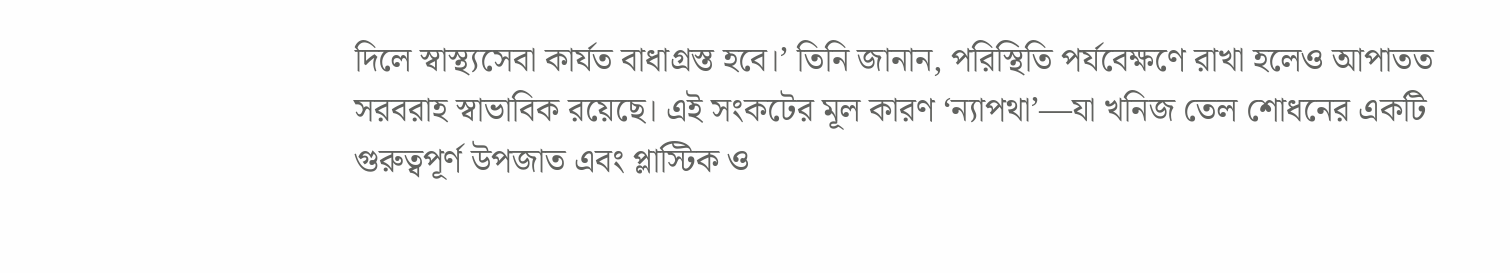দিলে স্বাস্থ্যসেবা কার্যত বাধাগ্রস্ত হবে।’ তিনি জানান, পরিস্থিতি পর্যবেক্ষণে রাখা হলেও আপাতত সরবরাহ স্বাভাবিক রয়েছে। এই সংকটের মূল কারণ ‘ন্যাপথা’—যা খনিজ তেল শোধনের একটি গুরুত্বপূর্ণ উপজাত এবং প্লাস্টিক ও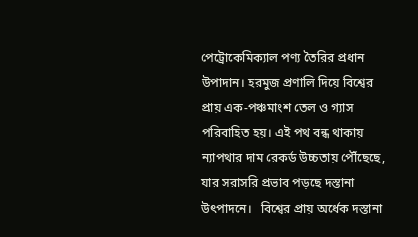পেট্রোকেমিক্যাল পণ্য তৈরির প্রধান উপাদান। হরমুজ প্রণালি দিয়ে বিশ্বের প্রায় এক-পঞ্চমাংশ তেল ও গ্যাস পরিবাহিত হয়। এই পথ বন্ধ থাকায় ন্যাপথার দাম রেকর্ড উচ্চতায় পৌঁছেছে, যার সরাসরি প্রভাব পড়ছে দস্তানা উৎপাদনে।   বিশ্বের প্রায় অর্ধেক দস্তানা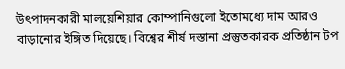উৎপাদনকারী মালয়েশিয়ার কোম্পানিগুলো ইতোমধ্যে দাম আরও বাড়ানোর ইঙ্গিত দিয়েছে। বিশ্বের শীর্ষ দস্তানা প্রস্তুতকারক প্রতিষ্ঠান টপ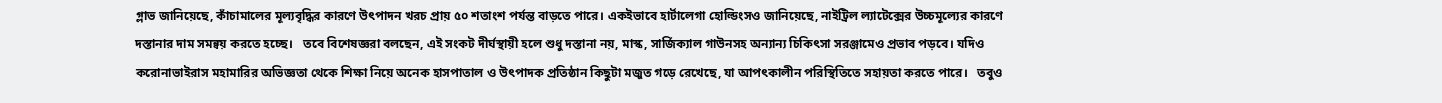গ্লাভ জানিয়েছে, কাঁচামালের মূল্যবৃদ্ধির কারণে উৎপাদন খরচ প্রায় ৫০ শতাংশ পর্যন্ত বাড়তে পারে। একইভাবে হার্টালেগা হোল্ডিংসও জানিয়েছে, নাইট্রিল ল্যাটেক্সের উচ্চমূল্যের কারণে দস্তানার দাম সমন্বয় করতে হচ্ছে।   তবে বিশেষজ্ঞরা বলছেন, এই সংকট দীর্ঘস্থায়ী হলে শুধু দস্তানা নয়, মাস্ক, সার্জিক্যাল গাউনসহ অন্যান্য চিকিৎসা সরঞ্জামেও প্রভাব পড়বে। যদিও করোনাভাইরাস মহামারির অভিজ্ঞতা থেকে শিক্ষা নিয়ে অনেক হাসপাতাল ও উৎপাদক প্রতিষ্ঠান কিছুটা মজুত গড়ে রেখেছে, যা আপৎকালীন পরিস্থিতিতে সহায়তা করতে পারে।   তবুও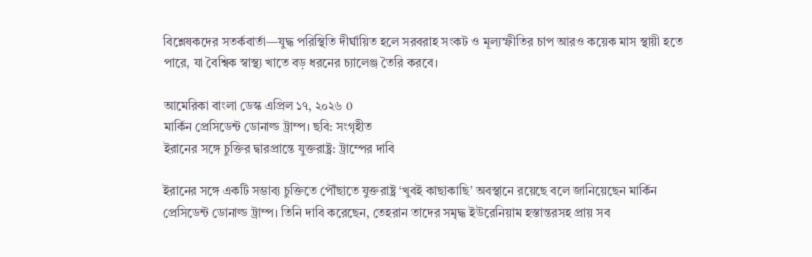বিশ্লেষকদের সতর্কবার্তা—যুদ্ধ পরিস্থিতি দীর্ঘায়িত হলে সরবরাহ সংকট ও মূল্যস্ফীতির চাপ আরও কয়েক মাস স্থায়ী হতে পারে, যা বৈশ্বিক স্বাস্থ্য খাতে বড় ধরনের চ্যালেঞ্জ তৈরি করবে।

আমেরিকা বাংলা ডেস্ক এপ্রিল ১৭, ২০২৬ 0
মার্কিন প্রেসিডেন্ট ডোনাল্ড ট্রাম্প। ছবি: সংগৃহীত
ইরানের সঙ্গে চুক্তির দ্বারপ্রান্তে যুক্তরাষ্ট্র: ট্রাম্পের দাবি

ইরানের সঙ্গে একটি সম্ভাব্য চুক্তিতে পৌঁছাতে যুক্তরাষ্ট্র ‘খুবই কাছাকাছি’ অবস্থানে রয়েছে বলে জানিয়েছেন মার্কিন প্রেসিডেন্ট ডোনাল্ড ট্রাম্প। তিনি দাবি করেছেন, তেহরান তাদের সমৃদ্ধ ইউরেনিয়াম হস্তান্তরসহ প্রায় সব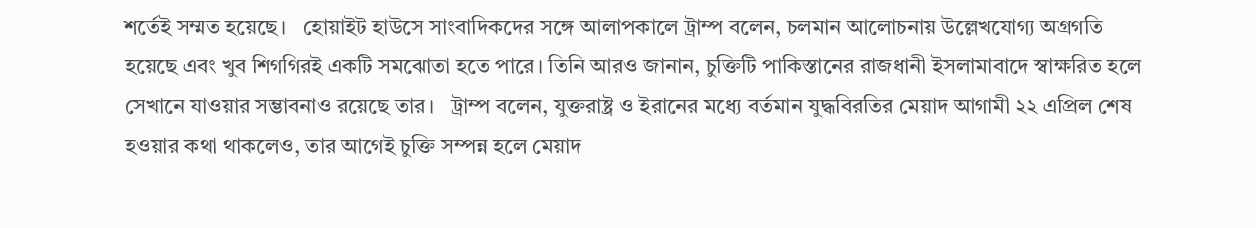শর্তেই সম্মত হয়েছে।   হোয়াইট হাউসে সাংবাদিকদের সঙ্গে আলাপকালে ট্রাম্প বলেন, চলমান আলোচনায় উল্লেখযোগ্য অগ্রগতি হয়েছে এবং খুব শিগগিরই একটি সমঝোতা হতে পারে। তিনি আরও জানান, চুক্তিটি পাকিস্তানের রাজধানী ইসলামাবাদে স্বাক্ষরিত হলে সেখানে যাওয়ার সম্ভাবনাও রয়েছে তার।   ট্রাম্প বলেন, যুক্তরাষ্ট্র ও ইরানের মধ্যে বর্তমান যুদ্ধবিরতির মেয়াদ আগামী ২২ এপ্রিল শেষ হওয়ার কথা থাকলেও, তার আগেই চুক্তি সম্পন্ন হলে মেয়াদ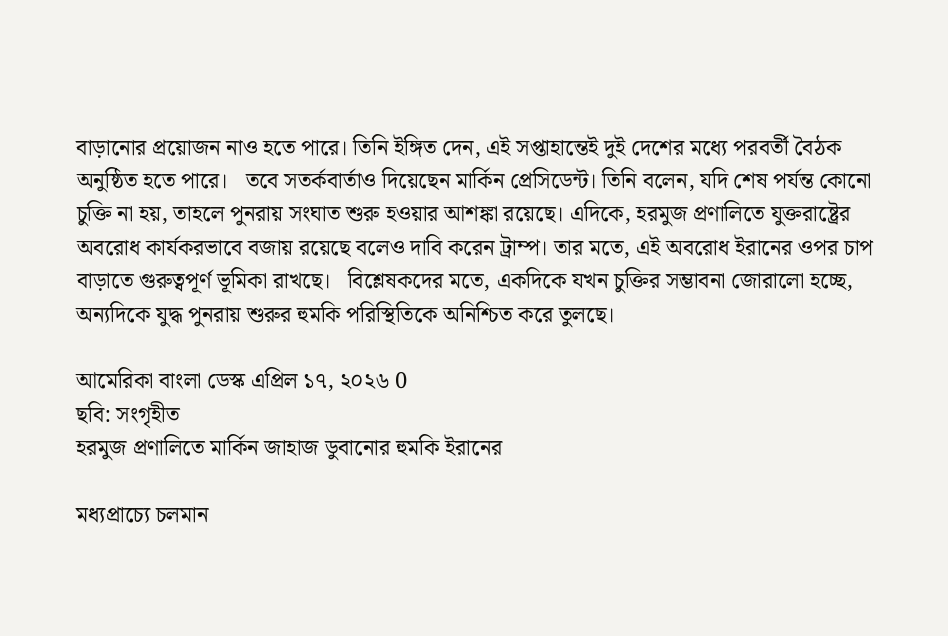বাড়ানোর প্রয়োজন নাও হতে পারে। তিনি ইঙ্গিত দেন, এই সপ্তাহান্তেই দুই দেশের মধ্যে পরবর্তী বৈঠক অনুষ্ঠিত হতে পারে।   তবে সতর্কবার্তাও দিয়েছেন মার্কিন প্রেসিডেন্ট। তিনি বলেন, যদি শেষ পর্যন্ত কোনো চুক্তি না হয়, তাহলে পুনরায় সংঘাত শুরু হওয়ার আশঙ্কা রয়েছে। এদিকে, হরমুজ প্রণালিতে যুক্তরাষ্ট্রের অবরোধ কার্যকরভাবে বজায় রয়েছে বলেও দাবি করেন ট্রাম্প। তার মতে, এই অবরোধ ইরানের ওপর চাপ বাড়াতে গুরুত্বপূর্ণ ভূমিকা রাখছে।   বিশ্লেষকদের মতে, একদিকে যখন চুক্তির সম্ভাবনা জোরালো হচ্ছে, অন্যদিকে যুদ্ধ পুনরায় শুরুর হুমকি পরিস্থিতিকে অনিশ্চিত করে তুলছে।

আমেরিকা বাংলা ডেস্ক এপ্রিল ১৭, ২০২৬ 0
ছবি: সংগৃহীত
হরমুজ প্রণালিতে মার্কিন জাহাজ ডুবানোর হুমকি ইরানের

মধ্যপ্রাচ্যে চলমান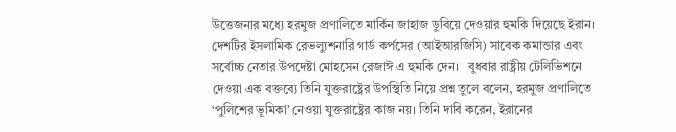উত্তেজনার মধ্যে হরমুজ প্রণালিতে মার্কিন জাহাজ ডুবিয়ে দেওয়ার হুমকি দিয়েছে ইরান। দেশটির ইসলামিক রেভল্যুশনারি গার্ড কর্পসের (আইআরজিসি) সাবেক কমান্ডার এবং সর্বোচ্চ নেতার উপদেষ্টা মোহসেন রেজাঈ এ হুমকি দেন।   বুধবার রাষ্ট্রীয় টেলিভিশনে দেওয়া এক বক্তব্যে তিনি যুক্তরাষ্ট্রের উপস্থিতি নিয়ে প্রশ্ন তুলে বলেন, হরমুজ প্রণালিতে ‘পুলিশের ভূমিকা’ নেওয়া যুক্তরাষ্ট্রের কাজ নয়। তিনি দাবি করেন, ইরানের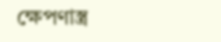ক্ষেপণাস্ত্র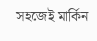সহজেই মার্কিন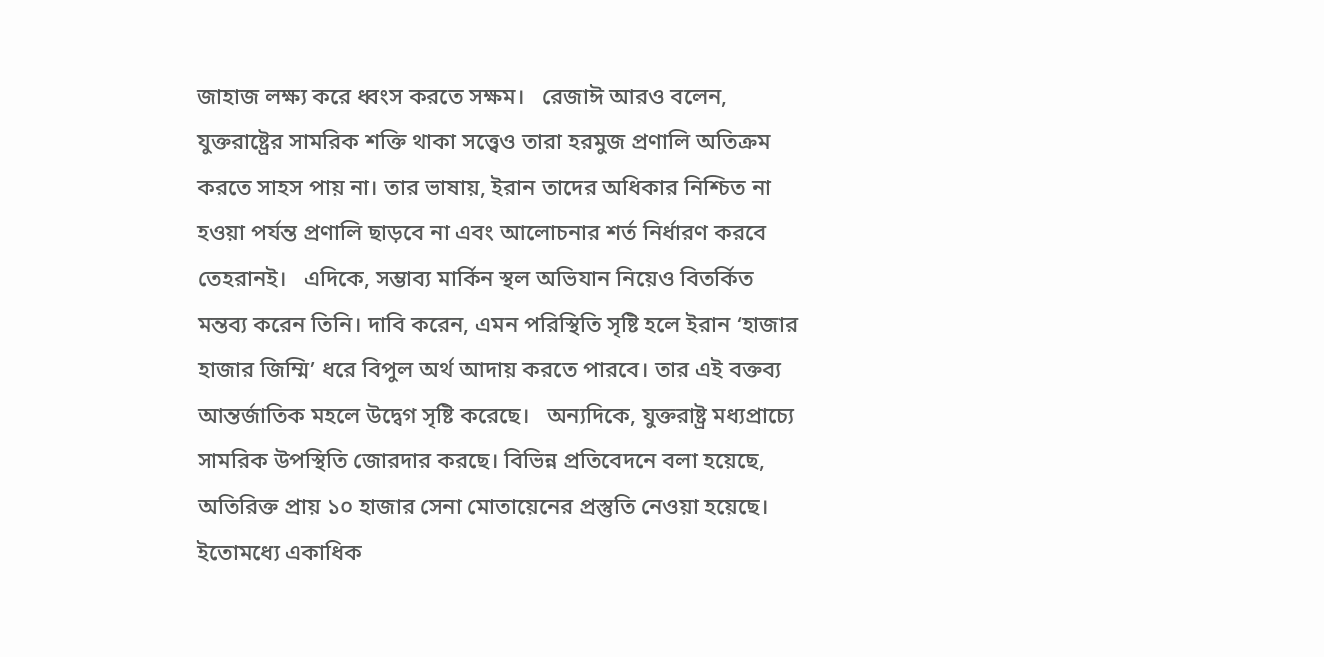জাহাজ লক্ষ্য করে ধ্বংস করতে সক্ষম।   রেজাঈ আরও বলেন, যুক্তরাষ্ট্রের সামরিক শক্তি থাকা সত্ত্বেও তারা হরমুজ প্রণালি অতিক্রম করতে সাহস পায় না। তার ভাষায়, ইরান তাদের অধিকার নিশ্চিত না হওয়া পর্যন্ত প্রণালি ছাড়বে না এবং আলোচনার শর্ত নির্ধারণ করবে তেহরানই।   এদিকে, সম্ভাব্য মার্কিন স্থল অভিযান নিয়েও বিতর্কিত মন্তব্য করেন তিনি। দাবি করেন, এমন পরিস্থিতি সৃষ্টি হলে ইরান ‘হাজার হাজার জিম্মি’ ধরে বিপুল অর্থ আদায় করতে পারবে। তার এই বক্তব্য আন্তর্জাতিক মহলে উদ্বেগ সৃষ্টি করেছে।   অন্যদিকে, যুক্তরাষ্ট্র মধ্যপ্রাচ্যে সামরিক উপস্থিতি জোরদার করছে। বিভিন্ন প্রতিবেদনে বলা হয়েছে, অতিরিক্ত প্রায় ১০ হাজার সেনা মোতায়েনের প্রস্তুতি নেওয়া হয়েছে। ইতোমধ্যে একাধিক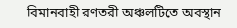বিমানবাহী রণতরী অঞ্চলটিতে অবস্থান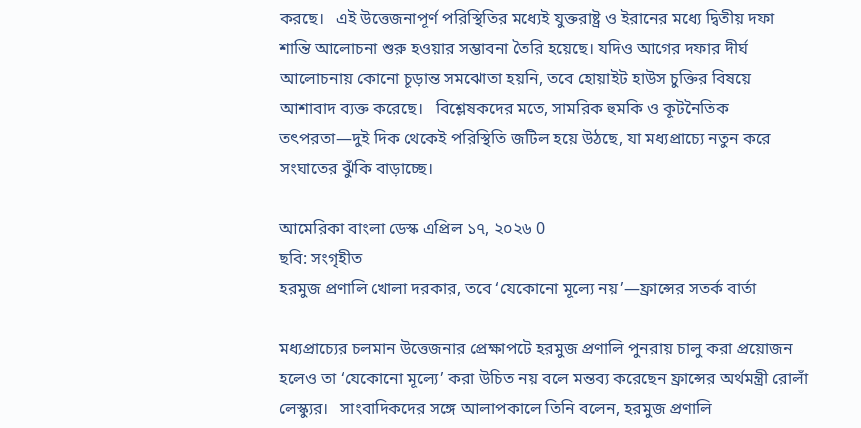করছে।   এই উত্তেজনাপূর্ণ পরিস্থিতির মধ্যেই যুক্তরাষ্ট্র ও ইরানের মধ্যে দ্বিতীয় দফা শান্তি আলোচনা শুরু হওয়ার সম্ভাবনা তৈরি হয়েছে। যদিও আগের দফার দীর্ঘ আলোচনায় কোনো চূড়ান্ত সমঝোতা হয়নি, তবে হোয়াইট হাউস চুক্তির বিষয়ে আশাবাদ ব্যক্ত করেছে।   বিশ্লেষকদের মতে, সামরিক হুমকি ও কূটনৈতিক তৎপরতা—দুই দিক থেকেই পরিস্থিতি জটিল হয়ে উঠছে, যা মধ্যপ্রাচ্যে নতুন করে সংঘাতের ঝুঁকি বাড়াচ্ছে।

আমেরিকা বাংলা ডেস্ক এপ্রিল ১৭, ২০২৬ 0
ছবি: সংগৃহীত
হরমুজ প্রণালি খোলা দরকার, তবে ‘যেকোনো মূল্যে নয়’—ফ্রান্সের সতর্ক বার্তা

মধ্যপ্রাচ্যের চলমান উত্তেজনার প্রেক্ষাপটে হরমুজ প্রণালি পুনরায় চালু করা প্রয়োজন হলেও তা ‘যেকোনো মূল্যে’ করা উচিত নয় বলে মন্তব্য করেছেন ফ্রান্সের অর্থমন্ত্রী রোলাঁ লেস্ক্যুর।   সাংবাদিকদের সঙ্গে আলাপকালে তিনি বলেন, হরমুজ প্রণালি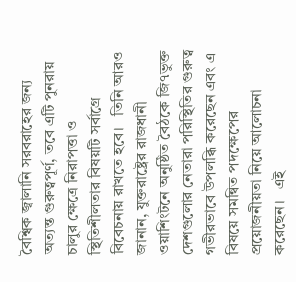বৈশ্বিক জ্বালানি সরবরাহের জন্য অত্যন্ত গুরুত্বপূর্ণ, তবে এটি পুনরায় চালুর ক্ষেত্রে নিরাপত্তা ও স্থিতিশীলতার বিষয়টি সর্বাগ্রে বিবেচনায় রাখতে হবে।   তিনি আরও জানান, যুক্তরাষ্ট্রের রাজধানী ওয়াশিংটনে অনুষ্ঠিত বৈঠকে জি৭ভুক্ত দেশগুলোর নেতারা পরিস্থিতির গুরুত্ব গভীরভাবে উপলব্ধি করেছেন এবং এ বিষয়ে সমন্বিত পদক্ষেপের প্রয়োজনীয়তা নিয়ে আলোচনা করেছেন।   এই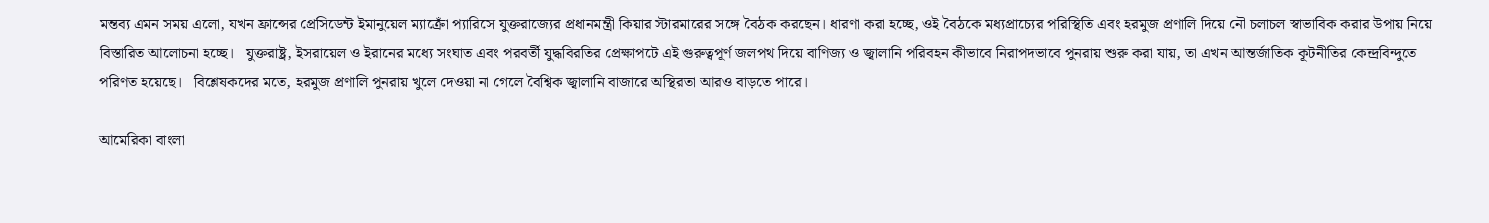মন্তব্য এমন সময় এলো, যখন ফ্রান্সের প্রেসিডেন্ট ইমানুয়েল ম্যাক্রোঁ প্যারিসে যুক্তরাজ্যের প্রধানমন্ত্রী কিয়ার স্টারমারের সঙ্গে বৈঠক করছেন। ধারণা করা হচ্ছে, ওই বৈঠকে মধ্যপ্রাচ্যের পরিস্থিতি এবং হরমুজ প্রণালি দিয়ে নৌ চলাচল স্বাভাবিক করার উপায় নিয়ে বিস্তারিত আলোচনা হচ্ছে।   যুক্তরাষ্ট্র, ইসরায়েল ও ইরানের মধ্যে সংঘাত এবং পরবর্তী যুদ্ধবিরতির প্রেক্ষাপটে এই গুরুত্বপূর্ণ জলপথ দিয়ে বাণিজ্য ও জ্বালানি পরিবহন কীভাবে নিরাপদভাবে পুনরায় শুরু করা যায়, তা এখন আন্তর্জাতিক কূটনীতির কেন্দ্রবিন্দুতে পরিণত হয়েছে।   বিশ্লেষকদের মতে, হরমুজ প্রণালি পুনরায় খুলে দেওয়া না গেলে বৈশ্বিক জ্বালানি বাজারে অস্থিরতা আরও বাড়তে পারে।

আমেরিকা বাংলা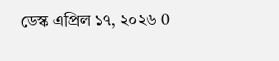ডেস্ক এপ্রিল ১৭, ২০২৬ 0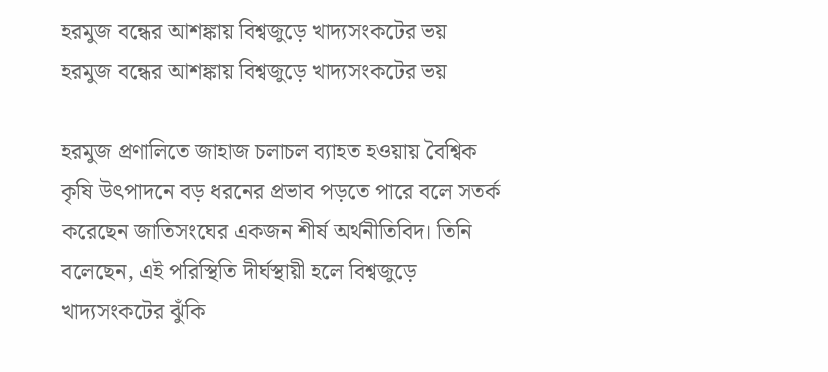হরমুজ বন্ধের আশঙ্কায় বিশ্বজুড়ে খাদ্যসংকটের ভয়
হরমুজ বন্ধের আশঙ্কায় বিশ্বজুড়ে খাদ্যসংকটের ভয়

হরমুজ প্রণালিতে জাহাজ চলাচল ব্যাহত হওয়ায় বৈশ্বিক কৃষি উৎপাদনে বড় ধরনের প্রভাব পড়তে পারে বলে সতর্ক করেছেন জাতিসংঘের একজন শীর্ষ অর্থনীতিবিদ। তিনি বলেছেন, এই পরিস্থিতি দীর্ঘস্থায়ী হলে বিশ্বজুড়ে খাদ্যসংকটের ঝুঁকি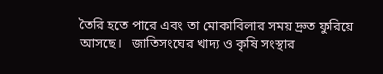তৈরি হতে পারে এবং তা মোকাবিলার সময় দ্রুত ফুরিয়ে আসছে।   জাতিসংঘের খাদ্য ও কৃষি সংস্থার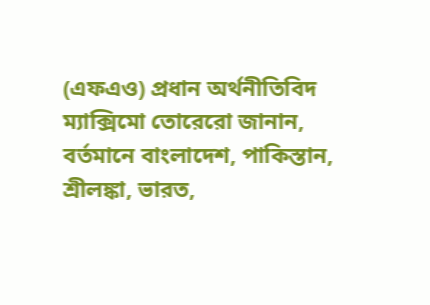(এফএও) প্রধান অর্থনীতিবিদ ম্যাক্সিমো তোরেরো জানান, বর্তমানে বাংলাদেশ, পাকিস্তান, শ্রীলঙ্কা, ভারত,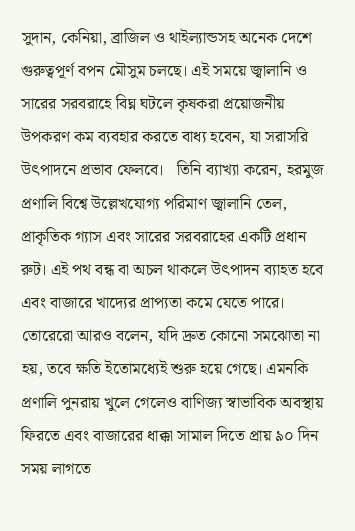সুদান, কেনিয়া, ব্রাজিল ও থাইল্যান্ডসহ অনেক দেশে গুরুত্বপূর্ণ বপন মৌসুম চলছে। এই সময়ে জ্বালানি ও সারের সরবরাহে বিঘ্ন ঘটলে কৃষকরা প্রয়োজনীয় উপকরণ কম ব্যবহার করতে বাধ্য হবেন, যা সরাসরি উৎপাদনে প্রভাব ফেলবে।   তিনি ব্যাখ্যা করেন, হরমুজ প্রণালি বিশ্বে উল্লেখযোগ্য পরিমাণ জ্বালানি তেল, প্রাকৃতিক গ্যাস এবং সারের সরবরাহের একটি প্রধান রুট। এই পথ বন্ধ বা অচল থাকলে উৎপাদন ব্যাহত হবে এবং বাজারে খাদ্যের প্রাপ্যতা কমে যেতে পারে।   তোরেরো আরও বলেন, যদি দ্রুত কোনো সমঝোতা না হয়, তবে ক্ষতি ইতোমধ্যেই শুরু হয়ে গেছে। এমনকি প্রণালি পুনরায় খুলে গেলেও বাণিজ্য স্বাভাবিক অবস্থায় ফিরতে এবং বাজারের ধাক্কা সামাল দিতে প্রায় ৯০ দিন সময় লাগতে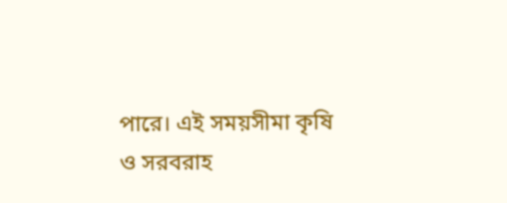পারে। এই সময়সীমা কৃষি ও সরবরাহ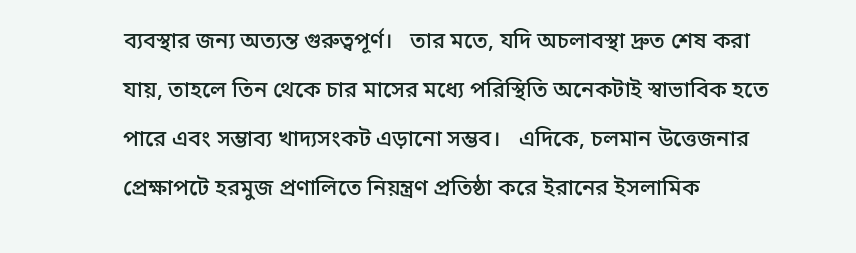ব্যবস্থার জন্য অত্যন্ত গুরুত্বপূর্ণ।   তার মতে, যদি অচলাবস্থা দ্রুত শেষ করা যায়, তাহলে তিন থেকে চার মাসের মধ্যে পরিস্থিতি অনেকটাই স্বাভাবিক হতে পারে এবং সম্ভাব্য খাদ্যসংকট এড়ানো সম্ভব।   এদিকে, চলমান উত্তেজনার প্রেক্ষাপটে হরমুজ প্রণালিতে নিয়ন্ত্রণ প্রতিষ্ঠা করে ইরানের ইসলামিক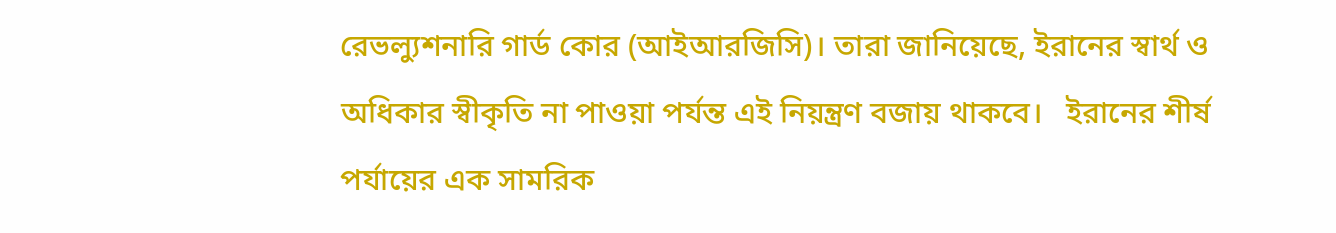রেভল্যুশনারি গার্ড কোর (আইআরজিসি)। তারা জানিয়েছে, ইরানের স্বার্থ ও অধিকার স্বীকৃতি না পাওয়া পর্যন্ত এই নিয়ন্ত্রণ বজায় থাকবে।   ইরানের শীর্ষ পর্যায়ের এক সামরিক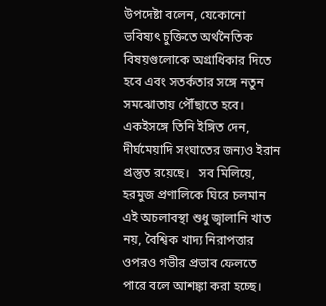উপদেষ্টা বলেন, যেকোনো ভবিষ্যৎ চুক্তিতে অর্থনৈতিক বিষয়গুলোকে অগ্রাধিকার দিতে হবে এবং সতর্কতার সঙ্গে নতুন সমঝোতায় পৌঁছাতে হবে। একইসঙ্গে তিনি ইঙ্গিত দেন, দীর্ঘমেয়াদি সংঘাতের জন্যও ইরান প্রস্তুত রয়েছে।   সব মিলিয়ে, হরমুজ প্রণালিকে ঘিরে চলমান এই অচলাবস্থা শুধু জ্বালানি খাত নয়, বৈশ্বিক খাদ্য নিরাপত্তার ওপরও গভীর প্রভাব ফেলতে পারে বলে আশঙ্কা করা হচ্ছে।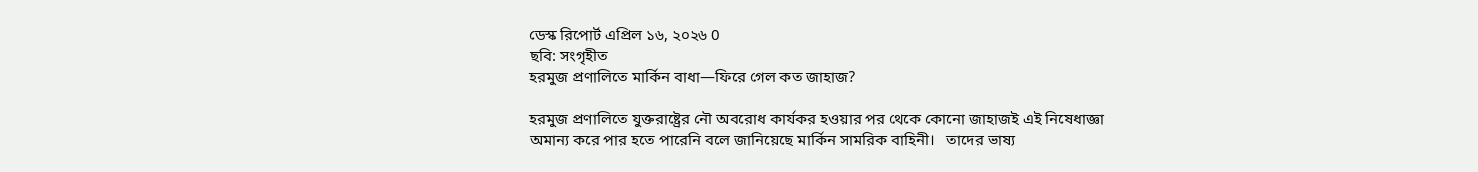ডেস্ক রিপোর্ট এপ্রিল ১৬, ২০২৬ 0
ছবি: সংগৃহীত
হরমুজ প্রণালিতে মার্কিন বাধা—ফিরে গেল কত জাহাজ?

হরমুজ প্রণালিতে যুক্তরাষ্ট্রের নৌ অবরোধ কার্যকর হওয়ার পর থেকে কোনো জাহাজই এই নিষেধাজ্ঞা অমান্য করে পার হতে পারেনি বলে জানিয়েছে মার্কিন সামরিক বাহিনী।   তাদের ভাষ্য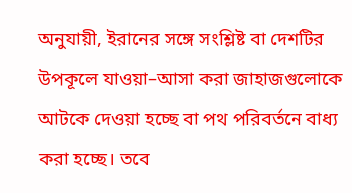অনুযায়ী, ইরানের সঙ্গে সংশ্লিষ্ট বা দেশটির উপকূলে যাওয়া–আসা করা জাহাজগুলোকে আটকে দেওয়া হচ্ছে বা পথ পরিবর্তনে বাধ্য করা হচ্ছে। তবে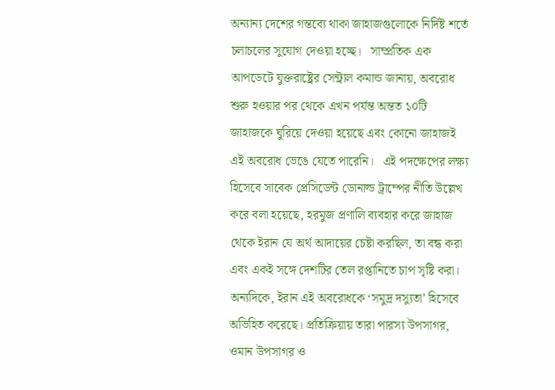অন্যান্য দেশের গন্তব্যে থাকা জাহাজগুলোকে নির্দিষ্ট শর্তে চলাচলের সুযোগ দেওয়া হচ্ছে।   সাম্প্রতিক এক আপডেটে যুক্তরাষ্ট্রের সেন্ট্রাল কমান্ড জানায়, অবরোধ শুরু হওয়ার পর থেকে এখন পর্যন্ত অন্তত ১০টি জাহাজকে ঘুরিয়ে দেওয়া হয়েছে এবং কোনো জাহাজই এই অবরোধ ভেঙে যেতে পারেনি।   এই পদক্ষেপের লক্ষ্য হিসেবে সাবেক প্রেসিডেন্ট ডোনাল্ড ট্রাম্পের নীতি উল্লেখ করে বলা হয়েছে, হরমুজ প্রণালি ব্যবহার করে জাহাজ থেকে ইরান যে অর্থ আদায়ের চেষ্টা করছিল, তা বন্ধ করা এবং একই সঙ্গে দেশটির তেল রপ্তানিতে চাপ সৃষ্টি করা।   অন্যদিকে, ইরান এই অবরোধকে ‘সমুদ্র দস্যুতা’ হিসেবে অভিহিত করেছে। প্রতিক্রিয়ায় তারা পারস্য উপসাগর, ওমান উপসাগর ও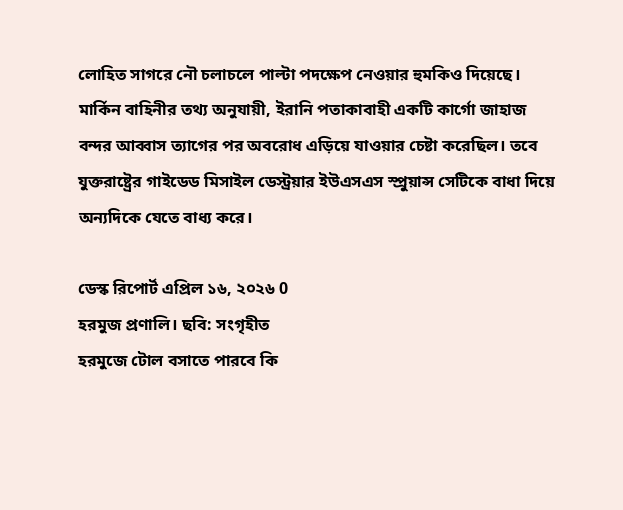লোহিত সাগরে নৌ চলাচলে পাল্টা পদক্ষেপ নেওয়ার হুমকিও দিয়েছে।   মার্কিন বাহিনীর তথ্য অনুযায়ী, ইরানি পতাকাবাহী একটি কার্গো জাহাজ বন্দর আব্বাস ত্যাগের পর অবরোধ এড়িয়ে যাওয়ার চেষ্টা করেছিল। তবে যুক্তরাষ্ট্রের গাইডেড মিসাইল ডেস্ট্রয়ার ইউএসএস স্প্রুয়ান্স সেটিকে বাধা দিয়ে অন্যদিকে যেতে বাধ্য করে।

ডেস্ক রিপোর্ট এপ্রিল ১৬, ২০২৬ 0
হরমুজ প্রণালি। ছবি: সংগৃহীত
হরমুজে টোল বসাতে পারবে কি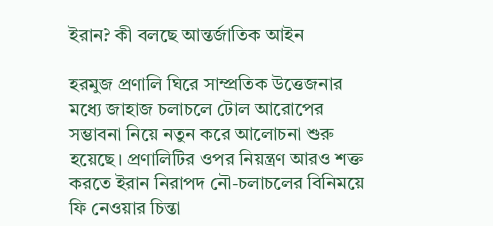ইরান? কী বলছে আন্তর্জাতিক আইন

হরমুজ প্রণালি ঘিরে সাম্প্রতিক উত্তেজনার মধ্যে জাহাজ চলাচলে টোল আরোপের সম্ভাবনা নিয়ে নতুন করে আলোচনা শুরু হয়েছে। প্রণালিটির ওপর নিয়ন্ত্রণ আরও শক্ত করতে ইরান নিরাপদ নৌ-চলাচলের বিনিময়ে ফি নেওয়ার চিন্তা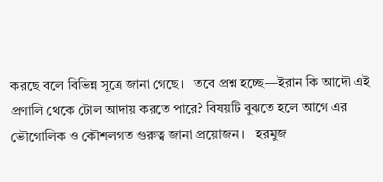করছে বলে বিভিন্ন সূত্রে জানা গেছে।   তবে প্রশ্ন হচ্ছে—ইরান কি আদৌ এই প্রণালি থেকে টোল আদায় করতে পারে? বিষয়টি বুঝতে হলে আগে এর ভৌগোলিক ও কৌশলগত গুরুত্ব জানা প্রয়োজন।   হরমুজ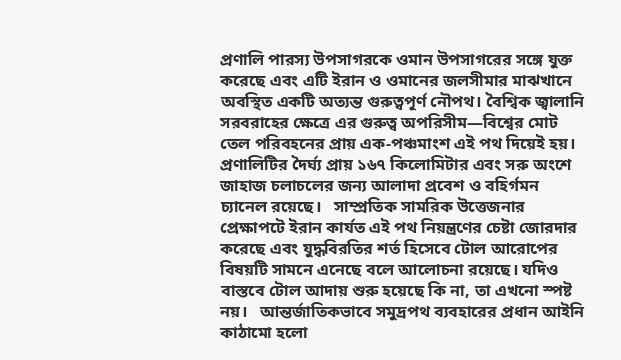প্রণালি পারস্য উপসাগরকে ওমান উপসাগরের সঙ্গে যুক্ত করেছে এবং এটি ইরান ও ওমানের জলসীমার মাঝখানে অবস্থিত একটি অত্যন্ত গুরুত্বপূর্ণ নৌপথ। বৈশ্বিক জ্বালানি সরবরাহের ক্ষেত্রে এর গুরুত্ব অপরিসীম—বিশ্বের মোট তেল পরিবহনের প্রায় এক-পঞ্চমাংশ এই পথ দিয়েই হয়। প্রণালিটির দৈর্ঘ্য প্রায় ১৬৭ কিলোমিটার এবং সরু অংশে জাহাজ চলাচলের জন্য আলাদা প্রবেশ ও বহির্গমন চ্যানেল রয়েছে।   সাম্প্রতিক সামরিক উত্তেজনার প্রেক্ষাপটে ইরান কার্যত এই পথ নিয়ন্ত্রণের চেষ্টা জোরদার করেছে এবং যুদ্ধবিরতির শর্ত হিসেবে টোল আরোপের বিষয়টি সামনে এনেছে বলে আলোচনা রয়েছে। যদিও বাস্তবে টোল আদায় শুরু হয়েছে কি না, তা এখনো স্পষ্ট নয়।   আন্তর্জাতিকভাবে সমুদ্রপথ ব্যবহারের প্রধান আইনি কাঠামো হলো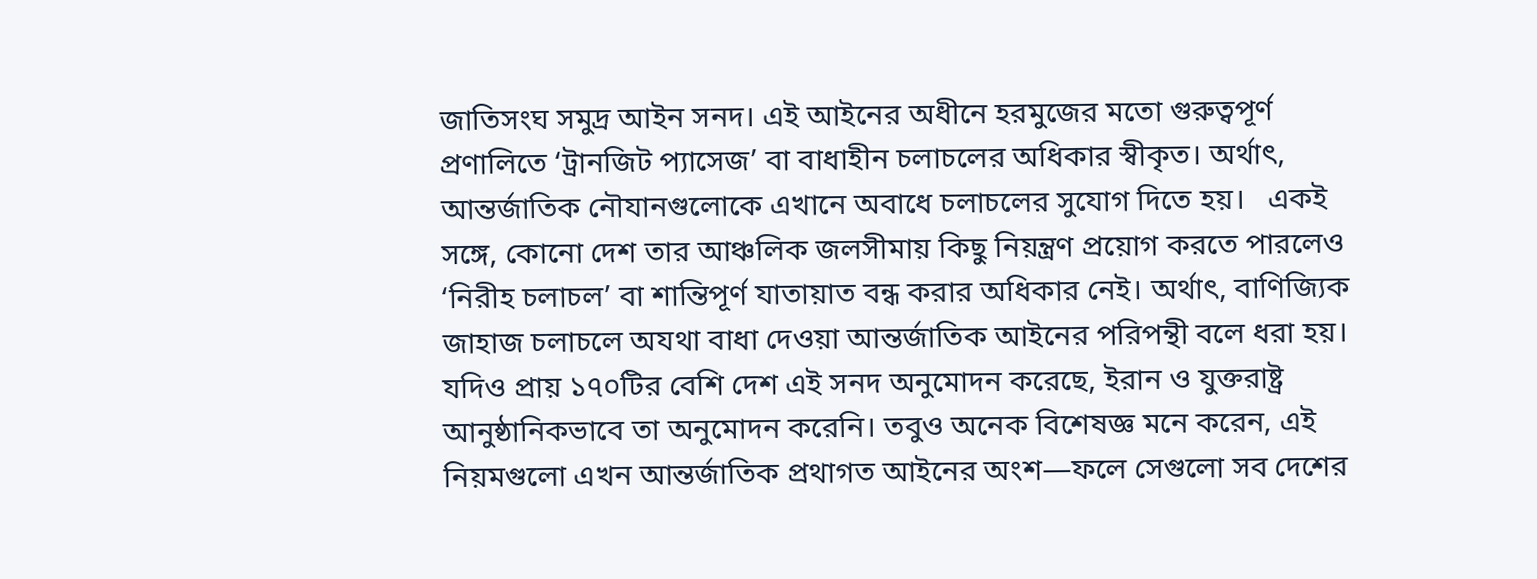জাতিসংঘ সমুদ্র আইন সনদ। এই আইনের অধীনে হরমুজের মতো গুরুত্বপূর্ণ প্রণালিতে ‘ট্রানজিট প্যাসেজ’ বা বাধাহীন চলাচলের অধিকার স্বীকৃত। অর্থাৎ, আন্তর্জাতিক নৌযানগুলোকে এখানে অবাধে চলাচলের সুযোগ দিতে হয়।   একই সঙ্গে, কোনো দেশ তার আঞ্চলিক জলসীমায় কিছু নিয়ন্ত্রণ প্রয়োগ করতে পারলেও ‘নিরীহ চলাচল’ বা শান্তিপূর্ণ যাতায়াত বন্ধ করার অধিকার নেই। অর্থাৎ, বাণিজ্যিক জাহাজ চলাচলে অযথা বাধা দেওয়া আন্তর্জাতিক আইনের পরিপন্থী বলে ধরা হয়।   যদিও প্রায় ১৭০টির বেশি দেশ এই সনদ অনুমোদন করেছে, ইরান ও যুক্তরাষ্ট্র আনুষ্ঠানিকভাবে তা অনুমোদন করেনি। তবুও অনেক বিশেষজ্ঞ মনে করেন, এই নিয়মগুলো এখন আন্তর্জাতিক প্রথাগত আইনের অংশ—ফলে সেগুলো সব দেশের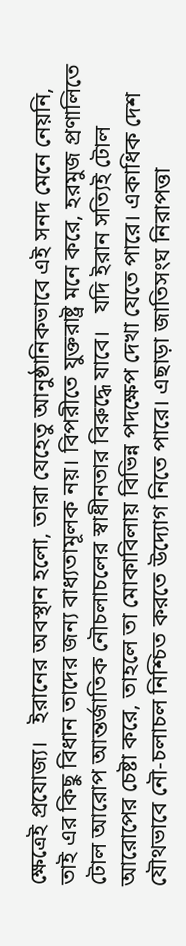ক্ষেত্রেই প্রযোজ্য।   ইরানের অবস্থান হলো, তারা যেহেতু আনুষ্ঠানিকভাবে এই সনদ মেনে নেয়নি, তাই এর কিছু বিধান তাদের জন্য বাধ্যতামূলক নয়। বিপরীতে যুক্তরাষ্ট্র মনে করে, হরমুজ প্রণালিতে টোল আরোপ আন্তর্জাতিক নৌচলাচলের স্বাধীনতার বিরুদ্ধে যাবে।   যদি ইরান সত্যিই টোল আরোপের চেষ্টা করে, তাহলে তা মোকাবিলায় বিভিন্ন পদক্ষেপ দেখা যেতে পারে। একাধিক দেশ যৌথভাবে নৌ-চলাচল নিশ্চিত করতে উদ্যোগ নিতে পারে। এছাড়া জাতিসংঘ নিরাপত্তা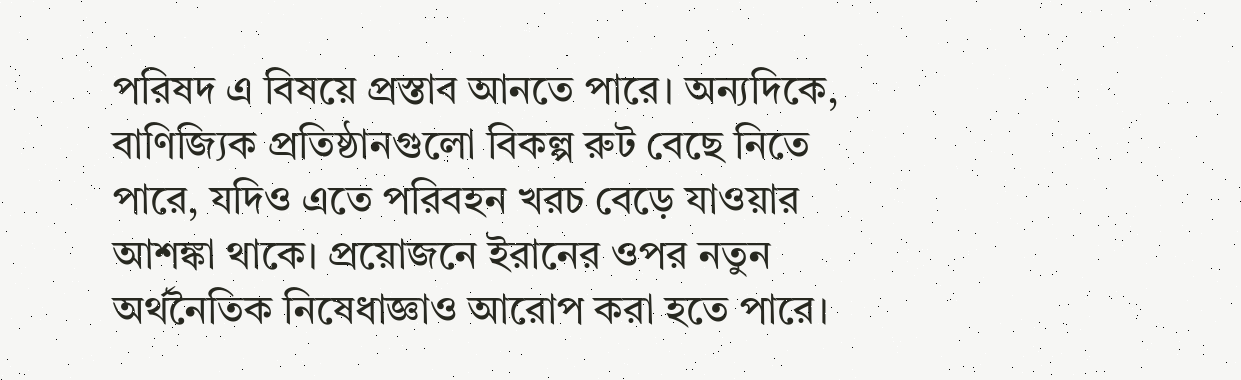পরিষদ এ বিষয়ে প্রস্তাব আনতে পারে। অন্যদিকে, বাণিজ্যিক প্রতিষ্ঠানগুলো বিকল্প রুট বেছে নিতে পারে, যদিও এতে পরিবহন খরচ বেড়ে যাওয়ার আশঙ্কা থাকে। প্রয়োজনে ইরানের ওপর নতুন অর্থনৈতিক নিষেধাজ্ঞাও আরোপ করা হতে পারে।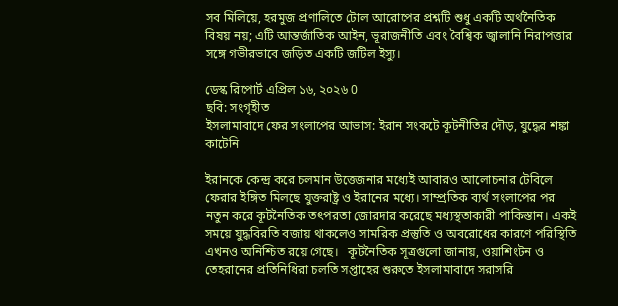সব মিলিয়ে, হরমুজ প্রণালিতে টোল আরোপের প্রশ্নটি শুধু একটি অর্থনৈতিক বিষয় নয়; এটি আন্তর্জাতিক আইন, ভূরাজনীতি এবং বৈশ্বিক জ্বালানি নিরাপত্তার সঙ্গে গভীরভাবে জড়িত একটি জটিল ইস্যু।

ডেস্ক রিপোর্ট এপ্রিল ১৬, ২০২৬ 0
ছবি: সংগৃহীত
ইসলামাবাদে ফের সংলাপের আভাস: ইরান সংকটে কূটনীতির দৌড়, যুদ্ধের শঙ্কা কাটেনি

ইরানকে কেন্দ্র করে চলমান উত্তেজনার মধ্যেই আবারও আলোচনার টেবিলে ফেরার ইঙ্গিত মিলছে যুক্তরাষ্ট্র ও ইরানের মধ্যে। সাম্প্রতিক ব্যর্থ সংলাপের পর নতুন করে কূটনৈতিক তৎপরতা জোরদার করেছে মধ্যস্থতাকারী পাকিস্তান। একই সময়ে যুদ্ধবিরতি বজায় থাকলেও সামরিক প্রস্তুতি ও অবরোধের কারণে পরিস্থিতি এখনও অনিশ্চিত রয়ে গেছে।   কূটনৈতিক সূত্রগুলো জানায়, ওয়াশিংটন ও তেহরানের প্রতিনিধিরা চলতি সপ্তাহের শুরুতে ইসলামাবাদে সরাসরি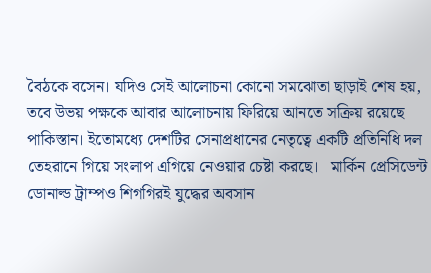বৈঠকে বসেন। যদিও সেই আলোচনা কোনো সমঝোতা ছাড়াই শেষ হয়, তবে উভয় পক্ষকে আবার আলোচনায় ফিরিয়ে আনতে সক্রিয় রয়েছে পাকিস্তান। ইতোমধ্যে দেশটির সেনাপ্রধানের নেতৃত্বে একটি প্রতিনিধি দল তেহরানে গিয়ে সংলাপ এগিয়ে নেওয়ার চেষ্টা করছে।   মার্কিন প্রেসিডেন্ট ডোনাল্ড ট্রাম্পও শিগগিরই যুদ্ধের অবসান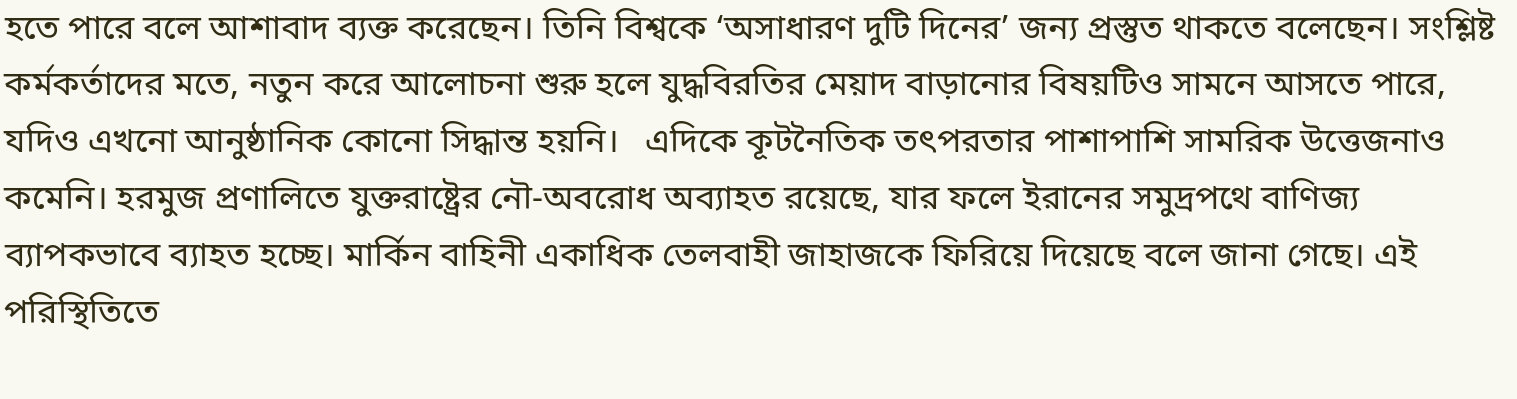হতে পারে বলে আশাবাদ ব্যক্ত করেছেন। তিনি বিশ্বকে ‘অসাধারণ দুটি দিনের’ জন্য প্রস্তুত থাকতে বলেছেন। সংশ্লিষ্ট কর্মকর্তাদের মতে, নতুন করে আলোচনা শুরু হলে যুদ্ধবিরতির মেয়াদ বাড়ানোর বিষয়টিও সামনে আসতে পারে, যদিও এখনো আনুষ্ঠানিক কোনো সিদ্ধান্ত হয়নি।   এদিকে কূটনৈতিক তৎপরতার পাশাপাশি সামরিক উত্তেজনাও কমেনি। হরমুজ প্রণালিতে যুক্তরাষ্ট্রের নৌ-অবরোধ অব্যাহত রয়েছে, যার ফলে ইরানের সমুদ্রপথে বাণিজ্য ব্যাপকভাবে ব্যাহত হচ্ছে। মার্কিন বাহিনী একাধিক তেলবাহী জাহাজকে ফিরিয়ে দিয়েছে বলে জানা গেছে। এই পরিস্থিতিতে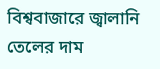বিশ্ববাজারে জ্বালানি তেলের দাম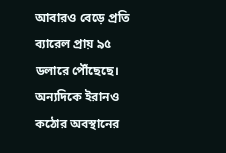আবারও বেড়ে প্রতি ব্যারেল প্রায় ৯৫ ডলারে পৌঁছেছে।   অন্যদিকে ইরানও কঠোর অবস্থানের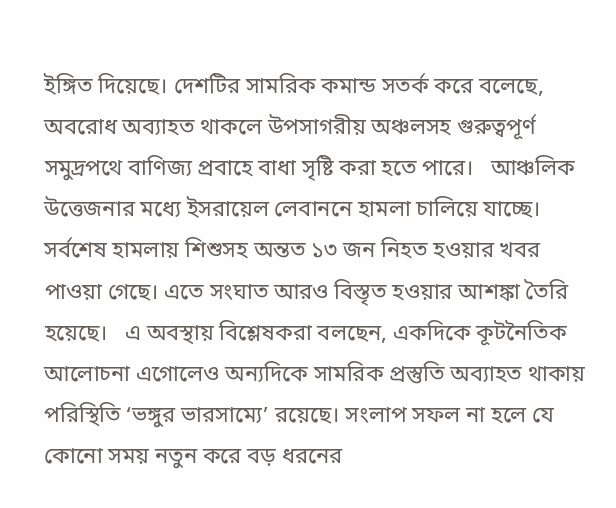ইঙ্গিত দিয়েছে। দেশটির সামরিক কমান্ড সতর্ক করে বলেছে, অবরোধ অব্যাহত থাকলে উপসাগরীয় অঞ্চলসহ গুরুত্বপূর্ণ সমুদ্রপথে বাণিজ্য প্রবাহে বাধা সৃষ্টি করা হতে পারে।   আঞ্চলিক উত্তেজনার মধ্যে ইসরায়েল লেবাননে হামলা চালিয়ে যাচ্ছে। সর্বশেষ হামলায় শিশুসহ অন্তত ১৩ জন নিহত হওয়ার খবর পাওয়া গেছে। এতে সংঘাত আরও বিস্তৃত হওয়ার আশঙ্কা তৈরি হয়েছে।   এ অবস্থায় বিশ্লেষকরা বলছেন, একদিকে কূটনৈতিক আলোচনা এগোলেও অন্যদিকে সামরিক প্রস্তুতি অব্যাহত থাকায় পরিস্থিতি ‘ভঙ্গুর ভারসাম্যে’ রয়েছে। সংলাপ সফল না হলে যে কোনো সময় নতুন করে বড় ধরনের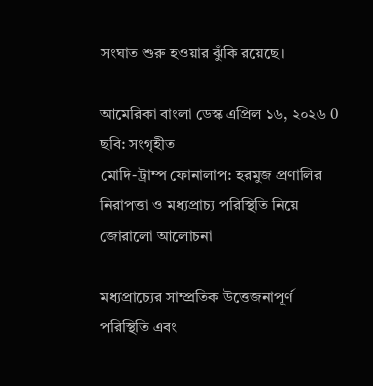সংঘাত শুরু হওয়ার ঝুঁকি রয়েছে।

আমেরিকা বাংলা ডেস্ক এপ্রিল ১৬, ২০২৬ 0
ছবি: সংগৃহীত
মোদি-ট্রাম্প ফোনালাপ: হরমুজ প্রণালির নিরাপত্তা ও মধ্যপ্রাচ্য পরিস্থিতি নিয়ে জোরালো আলোচনা

মধ্যপ্রাচ্যের সাম্প্রতিক উত্তেজনাপূর্ণ পরিস্থিতি এবং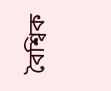বৈশ্বিক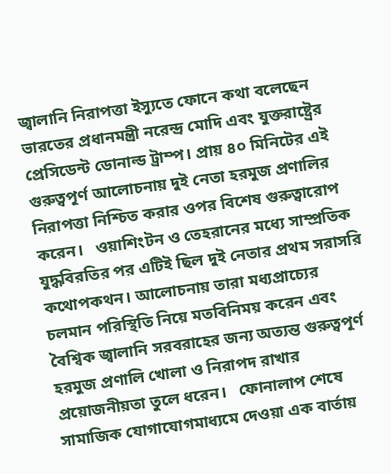জ্বালানি নিরাপত্তা ইস্যুতে ফোনে কথা বলেছেন ভারতের প্রধানমন্ত্রী নরেন্দ্র মোদি এবং যুক্তরাষ্ট্রের প্রেসিডেন্ট ডোনাল্ড ট্রাম্প। প্রায় ৪০ মিনিটের এই গুরুত্বপূর্ণ আলোচনায় দুই নেতা হরমুজ প্রণালির নিরাপত্তা নিশ্চিত করার ওপর বিশেষ গুরুত্বারোপ করেন।   ওয়াশিংটন ও তেহরানের মধ্যে সাম্প্রতিক যুদ্ধবিরতির পর এটিই ছিল দুই নেতার প্রথম সরাসরি কথোপকথন। আলোচনায় তারা মধ্যপ্রাচ্যের চলমান পরিস্থিতি নিয়ে মতবিনিময় করেন এবং বৈশ্বিক জ্বালানি সরবরাহের জন্য অত্যন্ত গুরুত্বপূর্ণ হরমুজ প্রণালি খোলা ও নিরাপদ রাখার প্রয়োজনীয়তা তুলে ধরেন।   ফোনালাপ শেষে সামাজিক যোগাযোগমাধ্যমে দেওয়া এক বার্তায়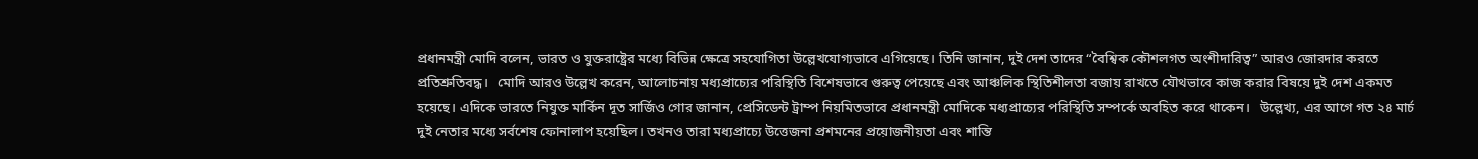প্রধানমন্ত্রী মোদি বলেন, ভারত ও যুক্তরাষ্ট্রের মধ্যে বিভিন্ন ক্ষেত্রে সহযোগিতা উল্লেখযোগ্যভাবে এগিয়েছে। তিনি জানান, দুই দেশ তাদের “বৈশ্বিক কৌশলগত অংশীদারিত্ব” আরও জোরদার করতে প্রতিশ্রুতিবদ্ধ।   মোদি আরও উল্লেখ করেন, আলোচনায় মধ্যপ্রাচ্যের পরিস্থিতি বিশেষভাবে গুরুত্ব পেয়েছে এবং আঞ্চলিক স্থিতিশীলতা বজায় রাখতে যৌথভাবে কাজ করার বিষয়ে দুই দেশ একমত হয়েছে। এদিকে ভারতে নিযুক্ত মার্কিন দূত সার্জিও গোর জানান, প্রেসিডেন্ট ট্রাম্প নিয়মিতভাবে প্রধানমন্ত্রী মোদিকে মধ্যপ্রাচ্যের পরিস্থিতি সম্পর্কে অবহিত করে থাকেন।   উল্লেখ্য, এর আগে গত ২৪ মার্চ দুই নেতার মধ্যে সর্বশেষ ফোনালাপ হয়েছিল। তখনও তারা মধ্যপ্রাচ্যে উত্তেজনা প্রশমনের প্রয়োজনীয়তা এবং শান্তি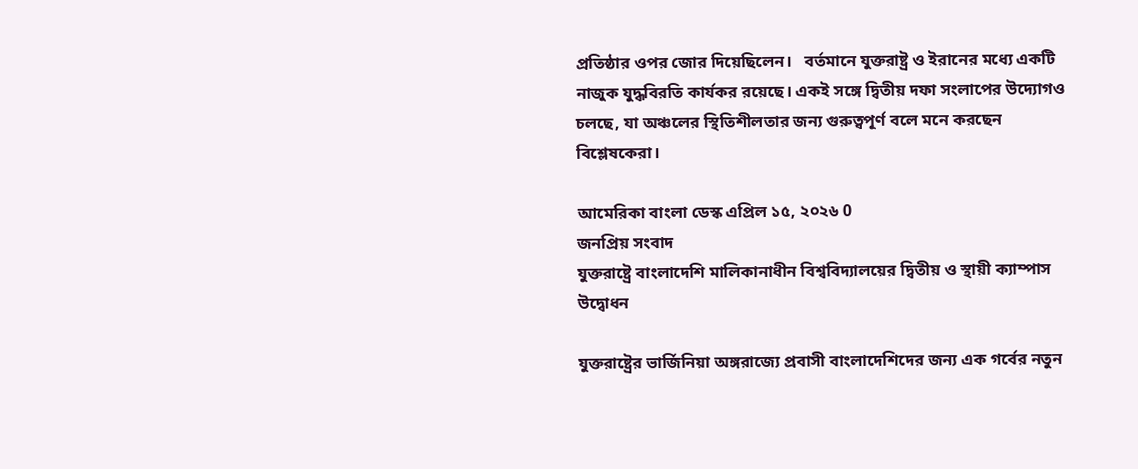প্রতিষ্ঠার ওপর জোর দিয়েছিলেন।   বর্তমানে যুক্তরাষ্ট্র ও ইরানের মধ্যে একটি নাজুক যুদ্ধবিরতি কার্যকর রয়েছে। একই সঙ্গে দ্বিতীয় দফা সংলাপের উদ্যোগও চলছে, যা অঞ্চলের স্থিতিশীলতার জন্য গুরুত্বপূর্ণ বলে মনে করছেন বিশ্লেষকেরা।

আমেরিকা বাংলা ডেস্ক এপ্রিল ১৫, ২০২৬ 0
জনপ্রিয় সংবাদ
যুক্তরাষ্ট্রে বাংলাদেশি মালিকানাধীন বিশ্ববিদ্যালয়ের দ্বিতীয় ও স্থায়ী ক্যাম্পাস উদ্বোধন

যুক্তরাষ্ট্রের ভার্জিনিয়া অঙ্গরাজ্যে প্রবাসী বাংলাদেশিদের জন্য এক গর্বের নতুন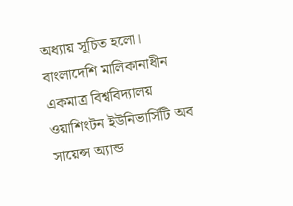অধ্যায় সূচিত হলো। বাংলাদেশি মালিকানাধীন একমাত্র বিশ্ববিদ্যালয় ওয়াশিংটন ইউনিভার্সিটি অব সায়েন্স অ্যান্ড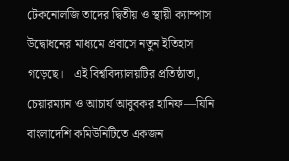টেকনোলজি তাদের দ্বিতীয় ও স্থায়ী ক্যাম্পাস উদ্বোধনের মাধ্যমে প্রবাসে নতুন ইতিহাস গড়েছে।   এই বিশ্ববিদ্যালয়টির প্রতিষ্ঠাতা, চেয়ারম্যান ও আচার্য আবুবকর হানিফ—যিনি বাংলাদেশি কমিউনিটিতে একজন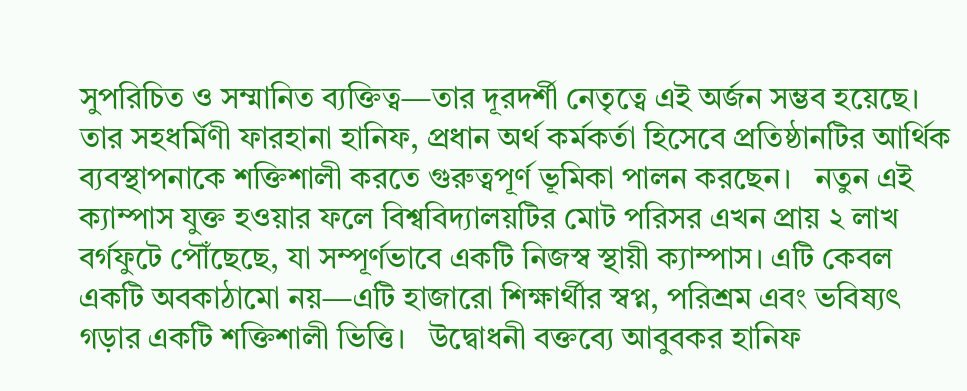সুপরিচিত ও সম্মানিত ব্যক্তিত্ব—তার দূরদর্শী নেতৃত্বে এই অর্জন সম্ভব হয়েছে। তার সহধর্মিণী ফারহানা হানিফ, প্রধান অর্থ কর্মকর্তা হিসেবে প্রতিষ্ঠানটির আর্থিক ব্যবস্থাপনাকে শক্তিশালী করতে গুরুত্বপূর্ণ ভূমিকা পালন করছেন।   নতুন এই ক্যাম্পাস যুক্ত হওয়ার ফলে বিশ্ববিদ্যালয়টির মোট পরিসর এখন প্রায় ২ লাখ বর্গফুটে পৌঁছেছে, যা সম্পূর্ণভাবে একটি নিজস্ব স্থায়ী ক্যাম্পাস। এটি কেবল একটি অবকাঠামো নয়—এটি হাজারো শিক্ষার্থীর স্বপ্ন, পরিশ্রম এবং ভবিষ্যৎ গড়ার একটি শক্তিশালী ভিত্তি।   উদ্বোধনী বক্তব্যে আবুবকর হানিফ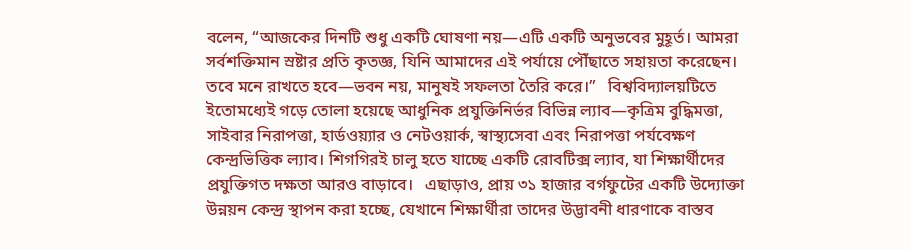বলেন, “আজকের দিনটি শুধু একটি ঘোষণা নয়—এটি একটি অনুভবের মুহূর্ত। আমরা সর্বশক্তিমান স্রষ্টার প্রতি কৃতজ্ঞ, যিনি আমাদের এই পর্যায়ে পৌঁছাতে সহায়তা করেছেন। তবে মনে রাখতে হবে—ভবন নয়, মানুষই সফলতা তৈরি করে।”   বিশ্ববিদ্যালয়টিতে ইতোমধ্যেই গড়ে তোলা হয়েছে আধুনিক প্রযুক্তিনির্ভর বিভিন্ন ল্যাব—কৃত্রিম বুদ্ধিমত্তা, সাইবার নিরাপত্তা, হার্ডওয়্যার ও নেটওয়ার্ক, স্বাস্থ্যসেবা এবং নিরাপত্তা পর্যবেক্ষণ কেন্দ্রভিত্তিক ল্যাব। শিগগিরই চালু হতে যাচ্ছে একটি রোবটিক্স ল্যাব, যা শিক্ষার্থীদের প্রযুক্তিগত দক্ষতা আরও বাড়াবে।   এছাড়াও, প্রায় ৩১ হাজার বর্গফুটের একটি উদ্যোক্তা উন্নয়ন কেন্দ্র স্থাপন করা হচ্ছে, যেখানে শিক্ষার্থীরা তাদের উদ্ভাবনী ধারণাকে বাস্তব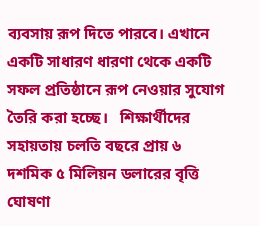ব্যবসায় রূপ দিতে পারবে। এখানে একটি সাধারণ ধারণা থেকে একটি সফল প্রতিষ্ঠানে রূপ নেওয়ার সুযোগ তৈরি করা হচ্ছে।   শিক্ষার্থীদের সহায়তায় চলতি বছরে প্রায় ৬ দশমিক ৫ মিলিয়ন ডলারের বৃত্তি ঘোষণা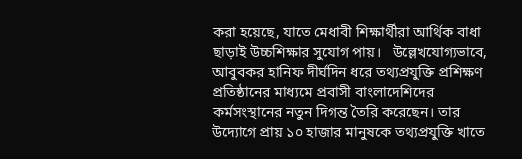করা হয়েছে, যাতে মেধাবী শিক্ষার্থীরা আর্থিক বাধা ছাড়াই উচ্চশিক্ষার সুযোগ পায়।   উল্লেখযোগ্যভাবে, আবুবকর হানিফ দীর্ঘদিন ধরে তথ্যপ্রযুক্তি প্রশিক্ষণ প্রতিষ্ঠানের মাধ্যমে প্রবাসী বাংলাদেশিদের কর্মসংস্থানের নতুন দিগন্ত তৈরি করেছেন। তার উদ্যোগে প্রায় ১০ হাজার মানুষকে তথ্যপ্রযুক্তি খাতে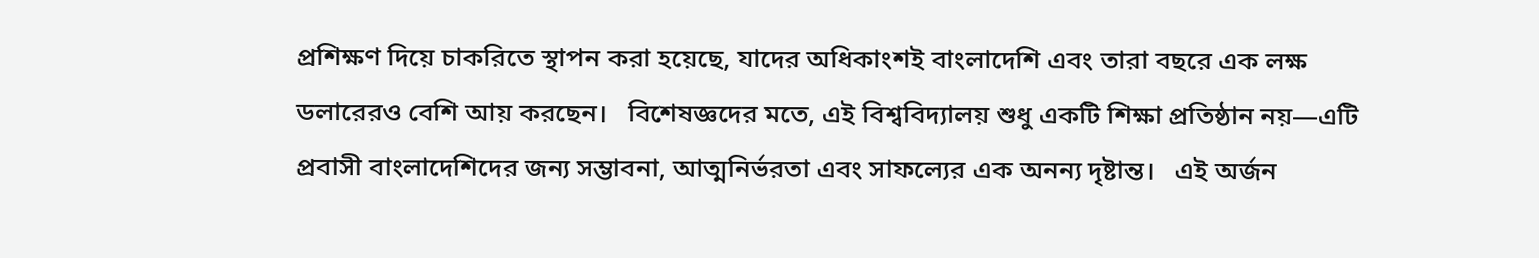প্রশিক্ষণ দিয়ে চাকরিতে স্থাপন করা হয়েছে, যাদের অধিকাংশই বাংলাদেশি এবং তারা বছরে এক লক্ষ ডলারেরও বেশি আয় করছেন।   বিশেষজ্ঞদের মতে, এই বিশ্ববিদ্যালয় শুধু একটি শিক্ষা প্রতিষ্ঠান নয়—এটি প্রবাসী বাংলাদেশিদের জন্য সম্ভাবনা, আত্মনির্ভরতা এবং সাফল্যের এক অনন্য দৃষ্টান্ত।   এই অর্জন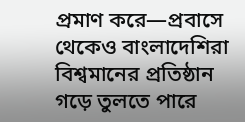প্রমাণ করে—প্রবাসে থেকেও বাংলাদেশিরা বিশ্বমানের প্রতিষ্ঠান গড়ে তুলতে পারে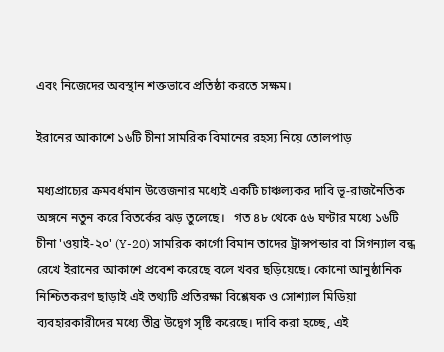এবং নিজেদের অবস্থান শক্তভাবে প্রতিষ্ঠা করতে সক্ষম।

ইরানের আকাশে ১৬টি চীনা সামরিক বিমানের রহস্য নিয়ে তোলপাড়

মধ্যপ্রাচ্যের ক্রমবর্ধমান উত্তেজনার মধ্যেই একটি চাঞ্চল্যকর দাবি ভূ-রাজনৈতিক অঙ্গনে নতুন করে বিতর্কের ঝড় তুলেছে।   গত ৪৮ থেকে ৫৬ ঘণ্টার মধ্যে ১৬টি চীনা 'ওয়াই-২০' (Y-20) সামরিক কার্গো বিমান তাদের ট্রান্সপন্ডার বা সিগন্যাল বন্ধ রেখে ইরানের আকাশে প্রবেশ করেছে বলে খবর ছড়িয়েছে। কোনো আনুষ্ঠানিক নিশ্চিতকরণ ছাড়াই এই তথ্যটি প্রতিরক্ষা বিশ্লেষক ও সোশ্যাল মিডিয়া ব্যবহারকারীদের মধ্যে তীব্র উদ্বেগ সৃষ্টি করেছে। দাবি করা হচ্ছে, এই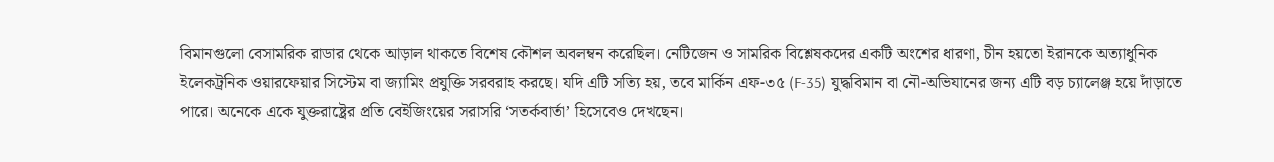বিমানগুলো বেসামরিক রাডার থেকে আড়াল থাকতে বিশেষ কৌশল অবলম্বন করেছিল। নেটিজেন ও সামরিক বিশ্লেষকদের একটি অংশের ধারণা, চীন হয়তো ইরানকে অত্যাধুনিক ইলেকট্রনিক ওয়ারফেয়ার সিস্টেম বা জ্যামিং প্রযুক্তি সরবরাহ করছে। যদি এটি সত্যি হয়, তবে মার্কিন এফ-৩৫ (F-35) যুদ্ধবিমান বা নৌ-অভিযানের জন্য এটি বড় চ্যালেঞ্জ হয়ে দাঁড়াতে পারে। অনেকে একে যুক্তরাষ্ট্রের প্রতি বেইজিংয়ের সরাসরি ‘সতর্কবার্তা’ হিসেবেও দেখছেন।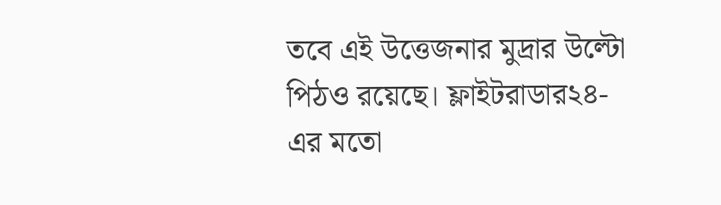তবে এই উত্তেজনার মুদ্রার উল্টো পিঠও রয়েছে। ফ্লাইটরাডার২৪-এর মতো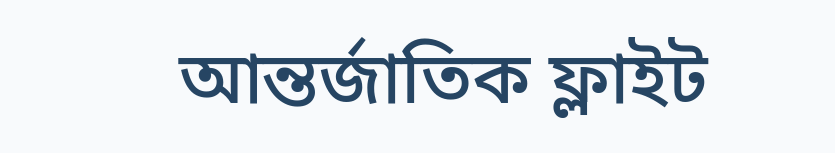আন্তর্জাতিক ফ্লাইট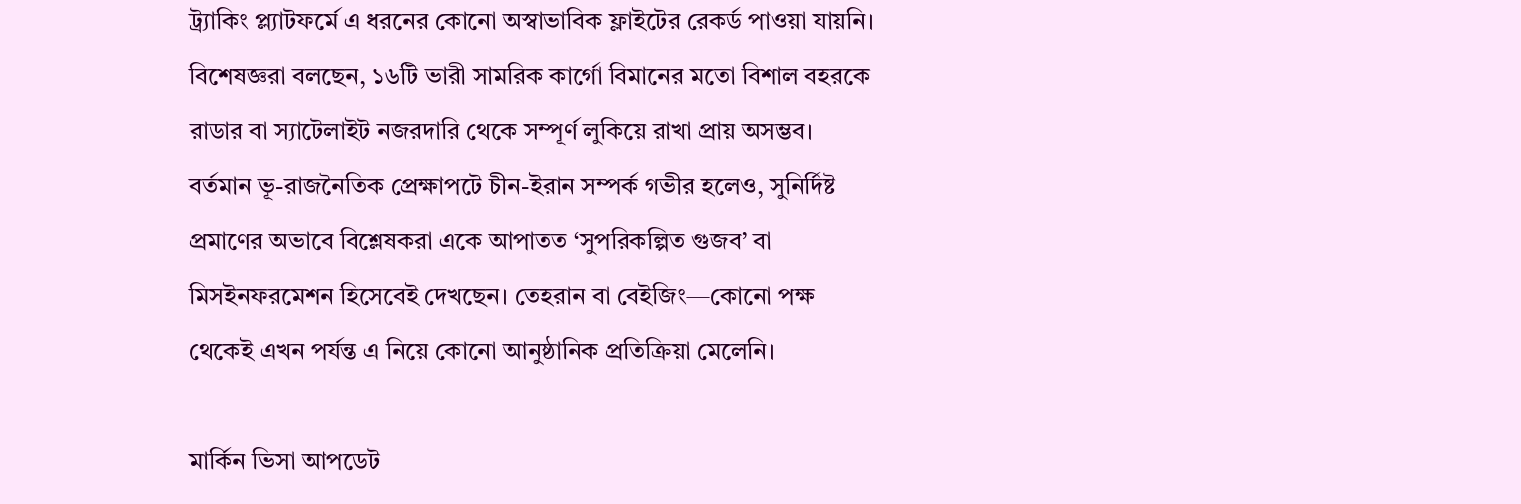ট্র্যাকিং প্ল্যাটফর্মে এ ধরনের কোনো অস্বাভাবিক ফ্লাইটের রেকর্ড পাওয়া যায়নি। বিশেষজ্ঞরা বলছেন, ১৬টি ভারী সামরিক কার্গো বিমানের মতো বিশাল বহরকে রাডার বা স্যাটেলাইট নজরদারি থেকে সম্পূর্ণ লুকিয়ে রাখা প্রায় অসম্ভব।  বর্তমান ভূ-রাজনৈতিক প্রেক্ষাপটে চীন-ইরান সম্পর্ক গভীর হলেও, সুনির্দিষ্ট প্রমাণের অভাবে বিশ্লেষকরা একে আপাতত ‘সুপরিকল্পিত গুজব’ বা মিসইনফরমেশন হিসেবেই দেখছেন। তেহরান বা বেইজিং—কোনো পক্ষ থেকেই এখন পর্যন্ত এ নিয়ে কোনো আনুষ্ঠানিক প্রতিক্রিয়া মেলেনি।

মার্কিন ভিসা আপডেট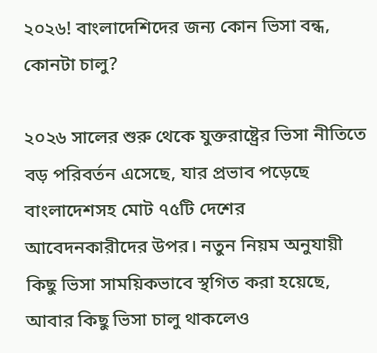২০২৬! বাংলাদেশিদের জন্য কোন ভিসা বন্ধ, কোনটা চালু?

২০২৬ সালের শুরু থেকে যুক্তরাষ্ট্রের ভিসা নীতিতে বড় পরিবর্তন এসেছে, যার প্রভাব পড়েছে বাংলাদেশসহ মোট ৭৫টি দেশের আবেদনকারীদের উপর। নতুন নিয়ম অনুযায়ী কিছু ভিসা সাময়িকভাবে স্থগিত করা হয়েছে, আবার কিছু ভিসা চালু থাকলেও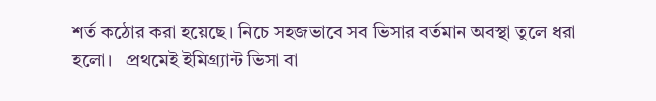শর্ত কঠোর করা হয়েছে। নিচে সহজভাবে সব ভিসার বর্তমান অবস্থা তুলে ধরা হলো।   প্রথমেই ইমিগ্র্যান্ট ভিসা বা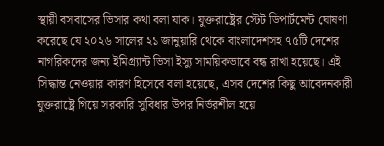স্থায়ী বসবাসের ভিসার কথা বলা যাক। যুক্তরাষ্ট্রের স্টেট ডিপার্টমেন্ট ঘোষণা করেছে যে ২০২৬ সালের ২১ জানুয়ারি থেকে বাংলাদেশসহ ৭৫টি দেশের নাগরিকদের জন্য ইমিগ্র্যান্ট ভিসা ইস্যু সাময়িকভাবে বন্ধ রাখা হয়েছে। এই সিদ্ধান্ত নেওয়ার কারণ হিসেবে বলা হয়েছে, এসব দেশের কিছু আবেদনকারী যুক্তরাষ্ট্রে গিয়ে সরকারি সুবিধার উপর নির্ভরশীল হয়ে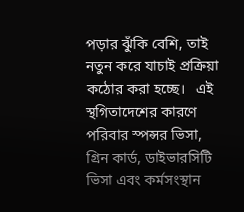পড়ার ঝুঁকি বেশি, তাই নতুন করে যাচাই প্রক্রিয়া কঠোর করা হচ্ছে।   এই স্থগিতাদেশের কারণে পরিবার স্পন্সর ভিসা, গ্রিন কার্ড, ডাইভারসিটি ভিসা এবং কর্মসংস্থান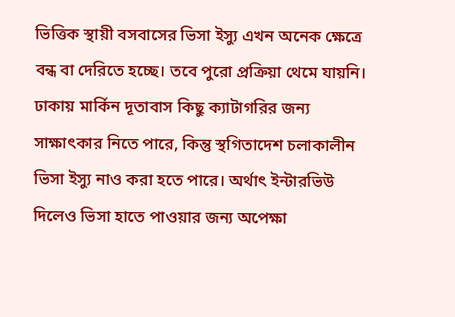ভিত্তিক স্থায়ী বসবাসের ভিসা ইস্যু এখন অনেক ক্ষেত্রে বন্ধ বা দেরিতে হচ্ছে। তবে পুরো প্রক্রিয়া থেমে যায়নি। ঢাকায় মার্কিন দূতাবাস কিছু ক্যাটাগরির জন্য সাক্ষাৎকার নিতে পারে, কিন্তু স্থগিতাদেশ চলাকালীন ভিসা ইস্যু নাও করা হতে পারে। অর্থাৎ ইন্টারভিউ দিলেও ভিসা হাতে পাওয়ার জন্য অপেক্ষা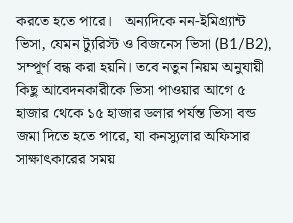করতে হতে পারে।   অন্যদিকে নন-ইমিগ্র্যান্ট ভিসা, যেমন ট্যুরিস্ট ও বিজনেস ভিসা (B1/B2), সম্পূর্ণ বন্ধ করা হয়নি। তবে নতুন নিয়ম অনুযায়ী কিছু আবেদনকারীকে ভিসা পাওয়ার আগে ৫ হাজার থেকে ১৫ হাজার ডলার পর্যন্ত ভিসা বন্ড জমা দিতে হতে পারে, যা কনস্যুলার অফিসার সাক্ষাৎকারের সময়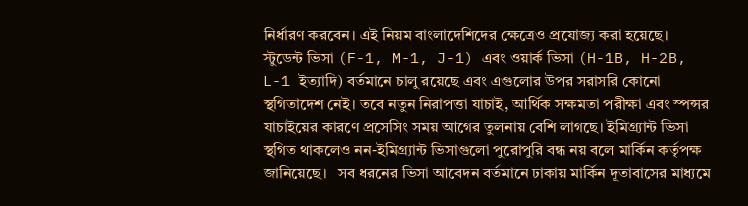নির্ধারণ করবেন। এই নিয়ম বাংলাদেশিদের ক্ষেত্রেও প্রযোজ্য করা হয়েছে।   স্টুডেন্ট ভিসা (F-1, M-1, J-1) এবং ওয়ার্ক ভিসা (H-1B, H-2B, L-1 ইত্যাদি) বর্তমানে চালু রয়েছে এবং এগুলোর উপর সরাসরি কোনো স্থগিতাদেশ নেই। তবে নতুন নিরাপত্তা যাচাই, আর্থিক সক্ষমতা পরীক্ষা এবং স্পন্সর যাচাইয়ের কারণে প্রসেসিং সময় আগের তুলনায় বেশি লাগছে। ইমিগ্র্যান্ট ভিসা স্থগিত থাকলেও নন-ইমিগ্র্যান্ট ভিসাগুলো পুরোপুরি বন্ধ নয় বলে মার্কিন কর্তৃপক্ষ জানিয়েছে।   সব ধরনের ভিসা আবেদন বর্তমানে ঢাকায় মার্কিন দূতাবাসের মাধ্যমে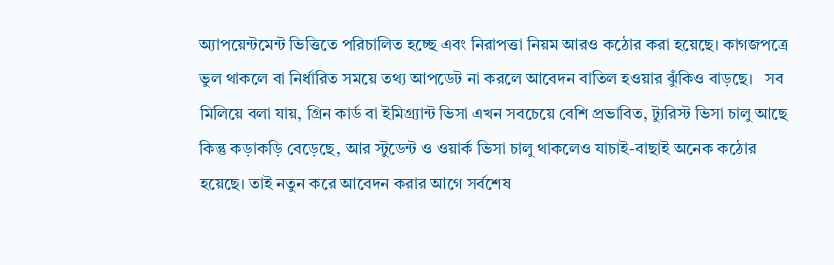অ্যাপয়েন্টমেন্ট ভিত্তিতে পরিচালিত হচ্ছে এবং নিরাপত্তা নিয়ম আরও কঠোর করা হয়েছে। কাগজপত্রে ভুল থাকলে বা নির্ধারিত সময়ে তথ্য আপডেট না করলে আবেদন বাতিল হওয়ার ঝুঁকিও বাড়ছে।   সব মিলিয়ে বলা যায়, গ্রিন কার্ড বা ইমিগ্র্যান্ট ভিসা এখন সবচেয়ে বেশি প্রভাবিত, ট্যুরিস্ট ভিসা চালু আছে কিন্তু কড়াকড়ি বেড়েছে, আর স্টুডেন্ট ও ওয়ার্ক ভিসা চালু থাকলেও যাচাই-বাছাই অনেক কঠোর হয়েছে। তাই নতুন করে আবেদন করার আগে সর্বশেষ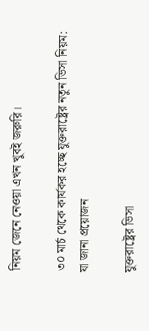নিয়ম জেনে নেওয়া এখন খুবই জরুরি।

৩০ মার্চ থেকে কার্যকর হচ্ছে যুক্তরাষ্ট্রের নতুন ভিসা নিয়ম: যা জানা প্রয়োজন

যুক্তরাষ্ট্রের ভিসা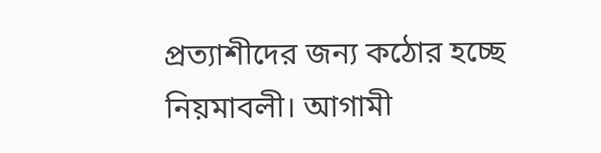প্রত্যাশীদের জন্য কঠোর হচ্ছে নিয়মাবলী। আগামী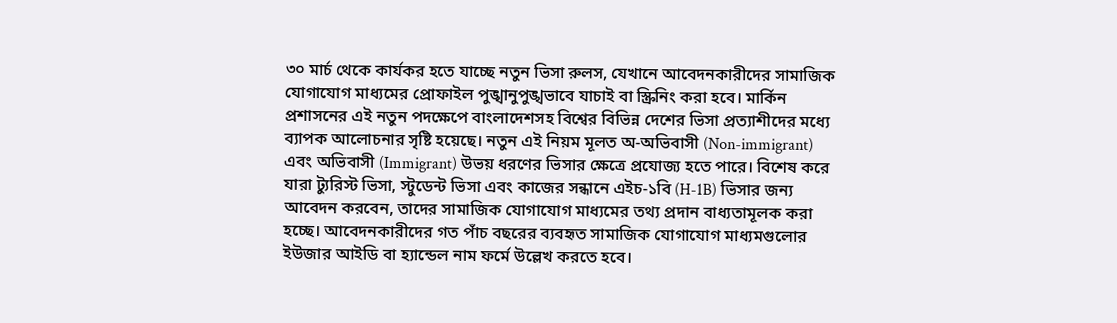৩০ মার্চ থেকে কার্যকর হতে যাচ্ছে নতুন ভিসা রুলস, যেখানে আবেদনকারীদের সামাজিক যোগাযোগ মাধ্যমের প্রোফাইল পুঙ্খানুপুঙ্খভাবে যাচাই বা স্ক্রিনিং করা হবে। মার্কিন প্রশাসনের এই নতুন পদক্ষেপে বাংলাদেশসহ বিশ্বের বিভিন্ন দেশের ভিসা প্রত্যাশীদের মধ্যে ব্যাপক আলোচনার সৃষ্টি হয়েছে। নতুন এই নিয়ম মূলত অ-অভিবাসী (Non-immigrant) এবং অভিবাসী (Immigrant) উভয় ধরণের ভিসার ক্ষেত্রে প্রযোজ্য হতে পারে। বিশেষ করে যারা ট্যুরিস্ট ভিসা, স্টুডেন্ট ভিসা এবং কাজের সন্ধানে এইচ-১বি (H-1B) ভিসার জন্য আবেদন করবেন, তাদের সামাজিক যোগাযোগ মাধ্যমের তথ্য প্রদান বাধ্যতামূলক করা হচ্ছে। আবেদনকারীদের গত পাঁচ বছরের ব্যবহৃত সামাজিক যোগাযোগ মাধ্যমগুলোর ইউজার আইডি বা হ্যান্ডেল নাম ফর্মে উল্লেখ করতে হবে।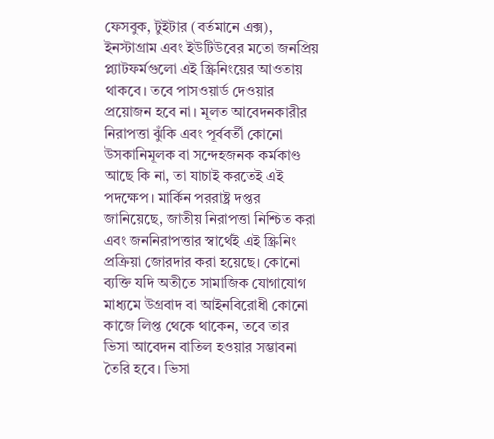ফেসবুক, টুইটার (বর্তমানে এক্স), ইনস্টাগ্রাম এবং ইউটিউবের মতো জনপ্রিয় প্ল্যাটফর্মগুলো এই স্ক্রিনিংয়ের আওতায় থাকবে। তবে পাসওয়ার্ড দেওয়ার প্রয়োজন হবে না। মূলত আবেদনকারীর নিরাপত্তা ঝুঁকি এবং পূর্ববর্তী কোনো উসকানিমূলক বা সন্দেহজনক কর্মকাণ্ড আছে কি না, তা যাচাই করতেই এই পদক্ষেপ। মার্কিন পররাষ্ট্র দপ্তর জানিয়েছে, জাতীয় নিরাপত্তা নিশ্চিত করা এবং জননিরাপত্তার স্বার্থেই এই স্ক্রিনিং প্রক্রিয়া জোরদার করা হয়েছে। কোনো ব্যক্তি যদি অতীতে সামাজিক যোগাযোগ মাধ্যমে উগ্রবাদ বা আইনবিরোধী কোনো কাজে লিপ্ত থেকে থাকেন, তবে তার ভিসা আবেদন বাতিল হওয়ার সম্ভাবনা তৈরি হবে। ভিসা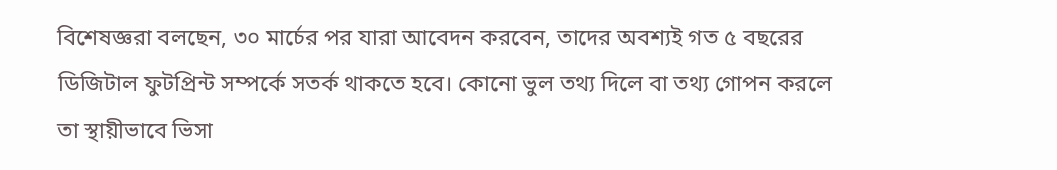বিশেষজ্ঞরা বলছেন, ৩০ মার্চের পর যারা আবেদন করবেন, তাদের অবশ্যই গত ৫ বছরের ডিজিটাল ফুটপ্রিন্ট সম্পর্কে সতর্ক থাকতে হবে। কোনো ভুল তথ্য দিলে বা তথ্য গোপন করলে তা স্থায়ীভাবে ভিসা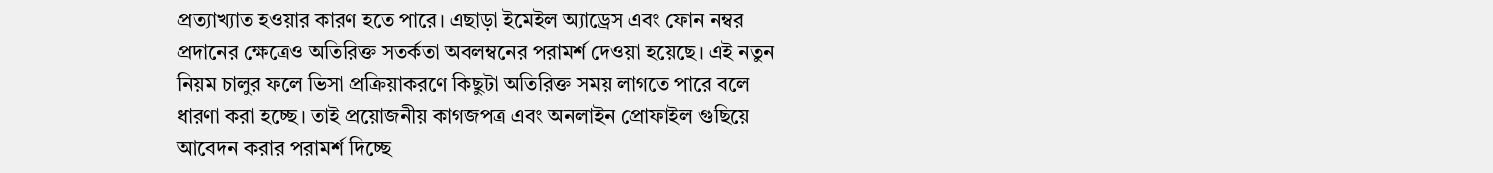প্রত্যাখ্যাত হওয়ার কারণ হতে পারে। এছাড়া ইমেইল অ্যাড্রেস এবং ফোন নম্বর প্রদানের ক্ষেত্রেও অতিরিক্ত সতর্কতা অবলম্বনের পরামর্শ দেওয়া হয়েছে। এই নতুন নিয়ম চালুর ফলে ভিসা প্রক্রিয়াকরণে কিছুটা অতিরিক্ত সময় লাগতে পারে বলে ধারণা করা হচ্ছে। তাই প্রয়োজনীয় কাগজপত্র এবং অনলাইন প্রোফাইল গুছিয়ে আবেদন করার পরামর্শ দিচ্ছে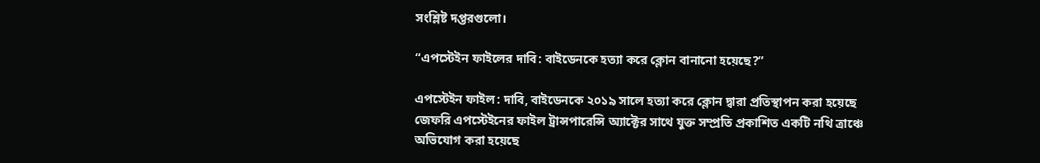সংশ্লিষ্ট দপ্তরগুলো।

“এপস্টেইন ফাইলের দাবি: বাইডেনকে হত্যা করে ক্লোন বানানো হয়েছে?”

এপস্টেইন ফাইল: দাবি, বাইডেনকে ২০১৯ সালে হত্যা করে ক্লোন দ্বারা প্রতিস্থাপন করা হয়েছে   জেফরি এপস্টেইনের ফাইল ট্রান্সপারেন্সি অ্যাক্টের সাথে যুক্ত সম্প্রতি প্রকাশিত একটি নথি ত্রাঞ্চে অভিযোগ করা হয়েছে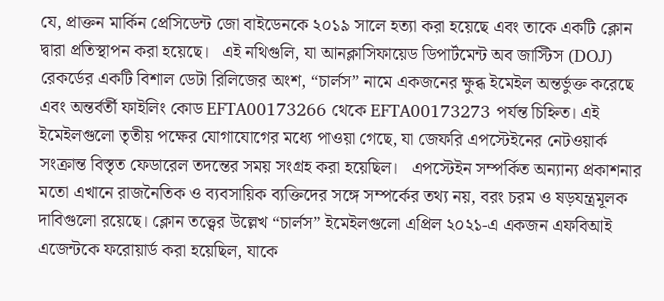যে, প্রাক্তন মার্কিন প্রেসিডেন্ট জো বাইডেনকে ২০১৯ সালে হত্যা করা হয়েছে এবং তাকে একটি ক্লোন দ্বারা প্রতিস্থাপন করা হয়েছে।   এই নথিগুলি, যা আনক্লাসিফায়েড ডিপার্টমেন্ট অব জাস্টিস (DOJ) রেকর্ডের একটি বিশাল ডেটা রিলিজের অংশ, “চার্লস” নামে একজনের ক্ষুব্ধ ইমেইল অন্তর্ভুক্ত করেছে এবং অন্তর্বর্তী ফাইলিং কোড EFTA00173266 থেকে EFTA00173273 পর্যন্ত চিহ্নিত। এই ইমেইলগুলো তৃতীয় পক্ষের যোগাযোগের মধ্যে পাওয়া গেছে, যা জেফরি এপস্টেইনের নেটওয়ার্ক সংক্রান্ত বিস্তৃত ফেডারেল তদন্তের সময় সংগ্রহ করা হয়েছিল।   এপস্টেইন সম্পর্কিত অন্যান্য প্রকাশনার মতো এখানে রাজনৈতিক ও ব্যবসায়িক ব্যক্তিদের সঙ্গে সম্পর্কের তথ্য নয়, বরং চরম ও ষড়যন্ত্রমূলক দাবিগুলো রয়েছে। ক্লোন তত্ত্বের উল্লেখ “চার্লস” ইমেইলগুলো এপ্রিল ২০২১-এ একজন এফবিআই এজেন্টকে ফরোয়ার্ড করা হয়েছিল, যাকে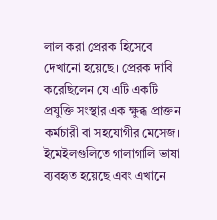লাল করা প্রেরক হিসেবে দেখানো হয়েছে। প্রেরক দাবি করেছিলেন যে এটি একটি প্রযুক্তি সংস্থার এক ক্ষুব্ধ প্রাক্তন কর্মচারী বা সহযোগীর মেসেজ। ইমেইলগুলিতে গালাগালি ভাষা ব্যবহৃত হয়েছে এবং এখানে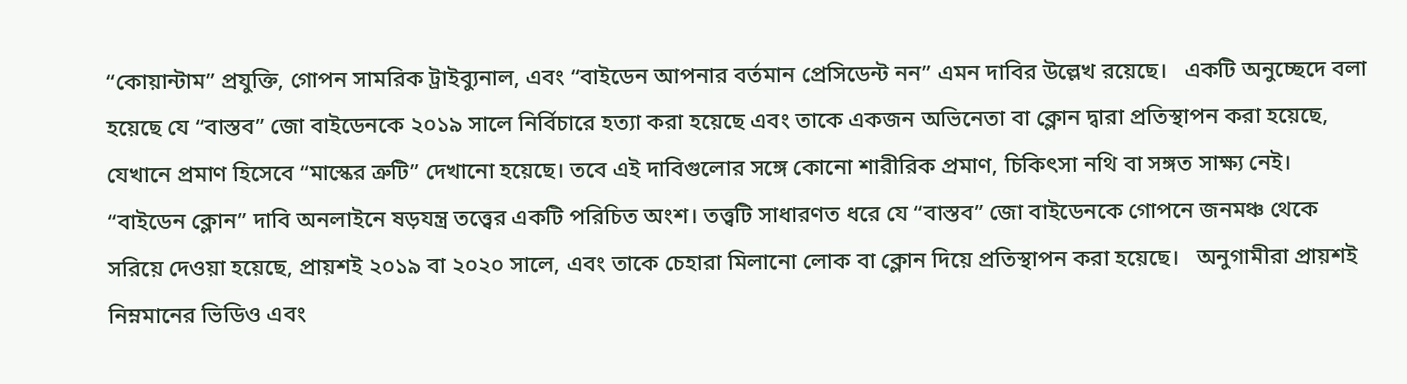“কোয়ান্টাম” প্রযুক্তি, গোপন সামরিক ট্রাইব্যুনাল, এবং “বাইডেন আপনার বর্তমান প্রেসিডেন্ট নন” এমন দাবির উল্লেখ রয়েছে।   একটি অনুচ্ছেদে বলা হয়েছে যে “বাস্তব” জো বাইডেনকে ২০১৯ সালে নির্বিচারে হত্যা করা হয়েছে এবং তাকে একজন অভিনেতা বা ক্লোন দ্বারা প্রতিস্থাপন করা হয়েছে, যেখানে প্রমাণ হিসেবে “মাস্কের ত্রুটি” দেখানো হয়েছে। তবে এই দাবিগুলোর সঙ্গে কোনো শারীরিক প্রমাণ, চিকিৎসা নথি বা সঙ্গত সাক্ষ্য নেই।   “বাইডেন ক্লোন” দাবি অনলাইনে ষড়যন্ত্র তত্ত্বের একটি পরিচিত অংশ। তত্ত্বটি সাধারণত ধরে যে “বাস্তব” জো বাইডেনকে গোপনে জনমঞ্চ থেকে সরিয়ে দেওয়া হয়েছে, প্রায়শই ২০১৯ বা ২০২০ সালে, এবং তাকে চেহারা মিলানো লোক বা ক্লোন দিয়ে প্রতিস্থাপন করা হয়েছে।   অনুগামীরা প্রায়শই নিম্নমানের ভিডিও এবং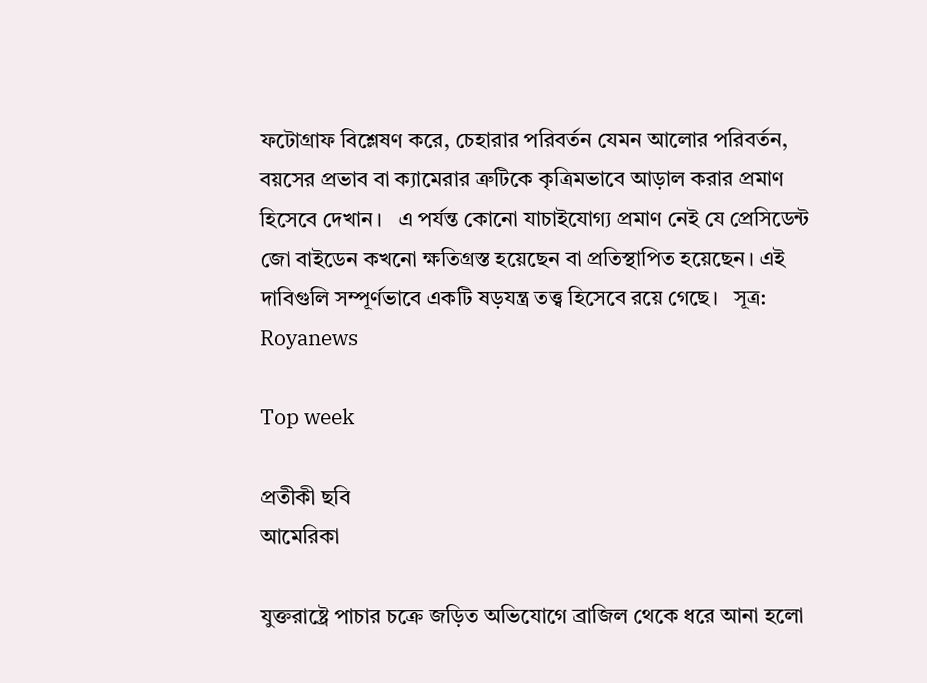ফটোগ্রাফ বিশ্লেষণ করে, চেহারার পরিবর্তন যেমন আলোর পরিবর্তন, বয়সের প্রভাব বা ক্যামেরার ত্রুটিকে কৃত্রিমভাবে আড়াল করার প্রমাণ হিসেবে দেখান।   এ পর্যন্ত কোনো যাচাইযোগ্য প্রমাণ নেই যে প্রেসিডেন্ট জো বাইডেন কখনো ক্ষতিগ্রস্ত হয়েছেন বা প্রতিস্থাপিত হয়েছেন। এই দাবিগুলি সম্পূর্ণভাবে একটি ষড়যন্ত্র তত্ত্ব হিসেবে রয়ে গেছে।   সূত্র: Royanews

Top week

প্রতীকী ছবি
আমেরিকা

যুক্তরাষ্ট্রে পাচার চক্রে জড়িত অভিযোগে ব্রাজিল থেকে ধরে আনা হলো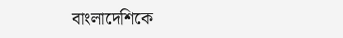বাংলাদেশিকে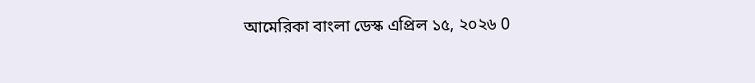আমেরিকা বাংলা ডেস্ক এপ্রিল ১৫, ২০২৬ 0